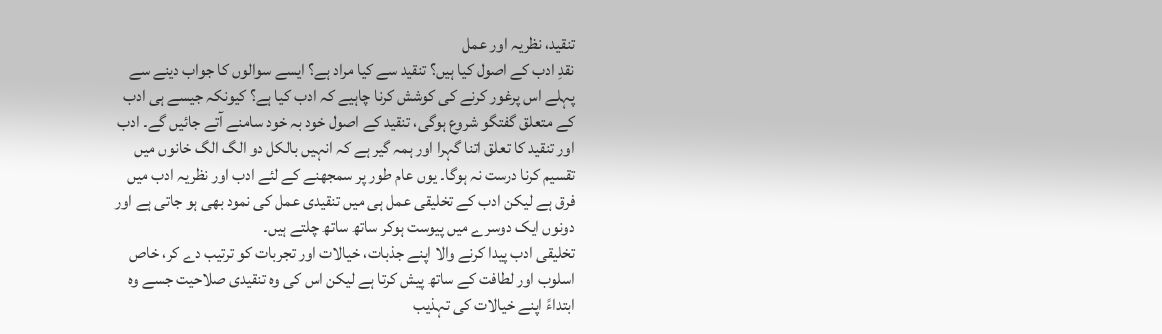تنقید، نظریہ اور عمل
نقدِ ادب کے اصول کیا ہیں؟ تنقید سے کیا مراد ہے؟ ایسے سوالوں کا جواب دینے سے پہلے اس پرغور کرنے کی کوشش کرنا چاہیے کہ ادب کیا ہے؟ کیونکہ جیسے ہی ادب کے متعلق گفتگو شروع ہوگی، تنقید کے اصول خود بہ خود سامنے آتے جائیں گے۔ ادب اور تنقید کا تعلق اتنا گہرا اور ہمہ گیر ہے کہ انہیں بالکل دو الگ الگ خانوں میں تقسیم کرنا درست نہ ہوگا۔ یوں عام طور پر سمجھنے کے لئے ادب اور نظریہ ادب میں فرق ہے لیکن ادب کے تخلیقی عمل ہی میں تنقیدی عمل کی نمود بھی ہو جاتی ہے اور دونوں ایک دوسرے میں پیوست ہوکر ساتھ ساتھ چلتے ہیں۔
تخلیقی ادب پیدا کرنے والا اپنے جذبات، خیالات اور تجربات کو ترتیب دے کر، خاص اسلوب اور لطافت کے ساتھ پیش کرتا ہے لیکن اس کی وہ تنقیدی صلاحیت جسے وہ ابتداءً اپنے خیالات کی تہذیب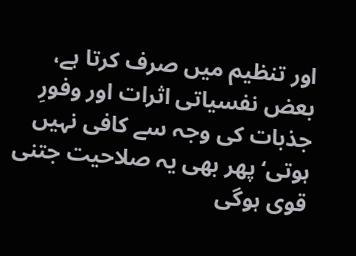اور تنظیم میں صرف کرتا ہے، بعض نفسیاتی اثرات اور وفورِ جذبات کی وجہ سے کافی نہیں ہوتی‘ پھر بھی یہ صلاحیت جتنی قوی ہوگی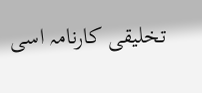تخلیقی کارنامہ اسی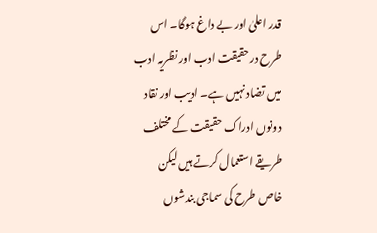قدر اعلیٰ اور بے داغ ہوگا۔ اس طرح درحقیقت ادب اور نظریہ ادب میں تضاد نہیں ہے۔ ادیب اور نقاد دونوں ادراک حقیقت کے مختلف طریقے استعمال کرتے ہیں لیکن خاص طرح کی سماجی بندشوں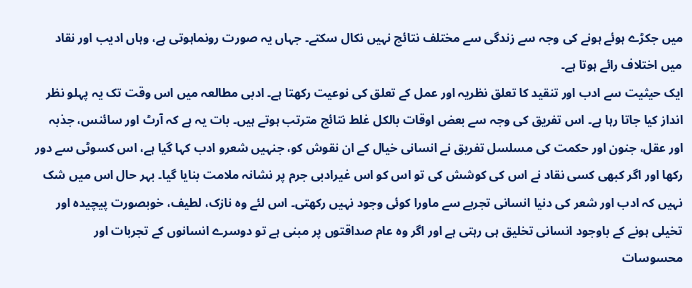میں جکڑے ہوئے ہونے کی وجہ سے زندگی سے مختلف نتائج نہیں نکال سکتے۔ جہاں یہ صورت رونماہوتی ہے، وہاں ادیب اور نقاد میں اختلاف رائے ہوتا ہے۔
ایک حیثیت سے ادب اور تنقید کا تعلق نظریہ اور عمل کے تعلق کی نوعیت رکھتا ہے۔ ادبی مطالعہ میں اس وقت تک یہ پہلو نظر انداز کیا جاتا رہا ہے۔ اس تفریق کی وجہ سے بعض اوقات بالکل غلط نتائج مترتب ہوتے ہیں۔ بات یہ ہے کہ آرٹ اور سائنس، جذبہ اور عقل، جنون اور حکمت کی مسلسل تفریق نے انسانی خیال کے ان نقوش کو، جنہیں شعرو ادب کہا گیا ہے، اس کسوٹی سے دور رکھا اور اگر کبھی کسی نقاد نے اس کی کوشش کی تو اس کو اس غیرادبی جرم پر نشانہ ملامت بنایا گیا۔ بہر حال اس میں شک نہیں کہ ادب اور شعر کی دنیا انسانی تجربے سے ماورا کوئی وجود نہیں رکھتی۔ اس لئے وہ نازک، لطیف، خوبصورت پیچیدہ اور تخیلی ہونے کے باوجود انسانی تخلیق ہی رہتی ہے اور اگر وہ عام صداقتوں پر مبنی ہے تو دوسرے انسانوں کے تجربات اور محسوسات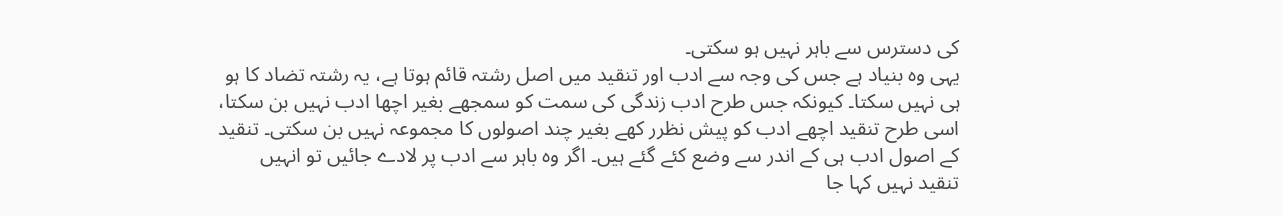کی دسترس سے باہر نہیں ہو سکتی۔
یہی وہ بنیاد ہے جس کی وجہ سے ادب اور تنقید میں اصل رشتہ قائم ہوتا ہے، یہ رشتہ تضاد کا ہو ہی نہیں سکتا۔ کیونکہ جس طرح ادب زندگی کی سمت کو سمجھے بغیر اچھا ادب نہیں بن سکتا، اسی طرح تنقید اچھے ادب کو پیش نظرر کھے بغیر چند اصولوں کا مجموعہ نہیں بن سکتی۔ تنقید کے اصول ادب ہی کے اندر سے وضع کئے گئے ہیں۔ اگر وہ باہر سے ادب پر لادے جائیں تو انہیں تنقید نہیں کہا جا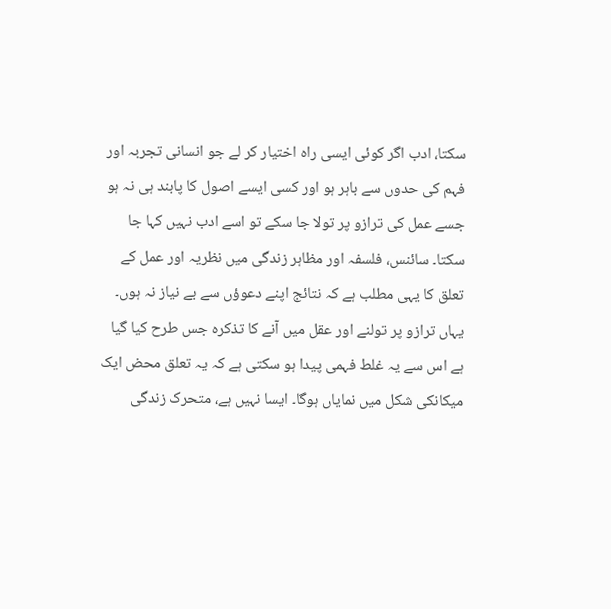سکتا، ادب اگر کوئی ایسی راہ اختیار کر لے جو انسانی تجربہ اور فہم کی حدوں سے باہر ہو اور کسی ایسے اصول کا پابند ہی نہ ہو جسے عمل کی ترازو پر تولا جا سکے تو اسے ادب نہیں کہا جا سکتا۔ سائنس، فلسفہ اور مظاہر زندگی میں نظریہ اور عمل کے تعلق کا یہی مطلب ہے کہ نتائج اپنے دعوؤں سے بے نیاز نہ ہوں۔
یہاں ترازو پر تولنے اور عقل میں آنے کا تذکرہ جس طرح کیا گیا ہے اس سے یہ غلط فہمی پیدا ہو سکتی ہے کہ یہ تعلق محض ایک میکانکی شکل میں نمایاں ہوگا۔ ایسا نہیں ہے، متحرک زندگی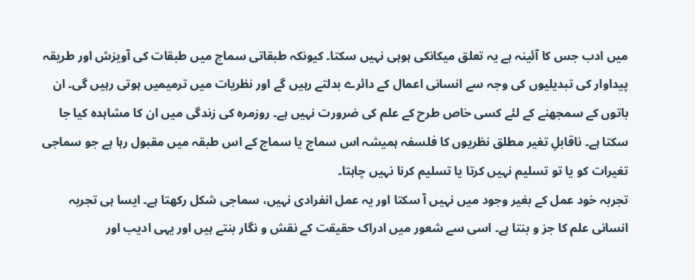میں ادب جس کا آئینہ ہے یہ تعلق میکانکی ہوہی نہیں سکتا۔ کیونکہ طبقاتی سماج میں طبقات کی آویزش اور طریقہ پیداوار کی تبدیلیوں کی وجہ سے انسانی اعمال کے دائرے بدلتے رہیں گے اور نظریات میں ترمیمیں ہوتی رہیں گی۔ ان باتوں کے سمجھنے کے لئے کسی خاص طرح کے علم کی ضرورت نہیں ہے۔ روزمرہ کی زندگی میں ان کا مشاہدہ کیا جا سکتا ہے۔ ناقابلِ تغیر مطلق نظریوں کا فلسفہ ہمیشہ اس سماج یا سماج کے اس طبقہ میں مقبول رہا ہے جو سماجی تغیرات کو یا تو تسلیم نہیں کرتا یا تسلیم کرنا نہیں چاہتا۔
تجربہ خود عمل کے بغیر وجود میں نہیں آ سکتا اور یہ عمل انفرادی نہیں، سماجی شکل رکھتا ہے۔ ایسا ہی تجربہ انسانی علم کا جز و بنتا ہے۔ اسی سے شعور میں ادراک حقیقت کے نقش و نگار بنتے ہیں اور یہی ادیب اور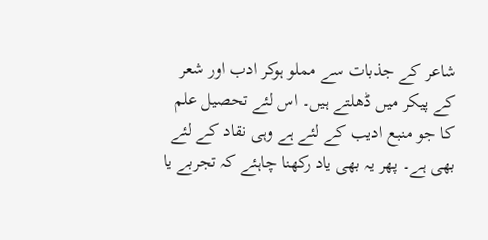شاعر کے جذبات سے مملو ہوکر ادب اور شعر کے پیکر میں ڈھلتے ہیں۔ اس لئے تحصیل علم کا جو منبع ادیب کے لئے ہے وہی نقاد کے لئے بھی ہے۔ پھر یہ بھی یاد رکھنا چاہئے کہ تجربے یا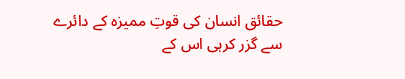حقائق انسان کی قوتِ ممیزہ کے دائرے سے گزر کرہی اس کے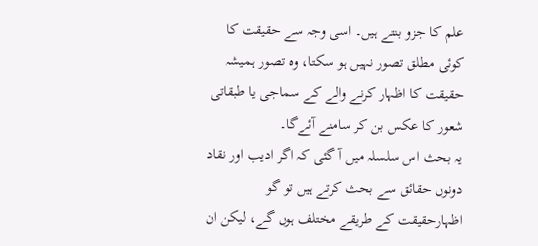علم کا جزو بنتے ہیں۔ اسی وجہ سے حقیقت کا کوئی مطلق تصور نہیں ہو سکتا، وہ تصور ہمیشہ حقیقت کا اظہار کرنے والے کے سماجی یا طبقاتی شعور کا عکس بن کر سامنے آئےگا۔
یہ بحث اس سلسلہ میں آ گئی کہ اگر ادیب اور نقاد دونوں حقائق سے بحث کرتے ہیں تو گو اظہارحقیقت کے طریقے مختلف ہوں گے، لیکن ان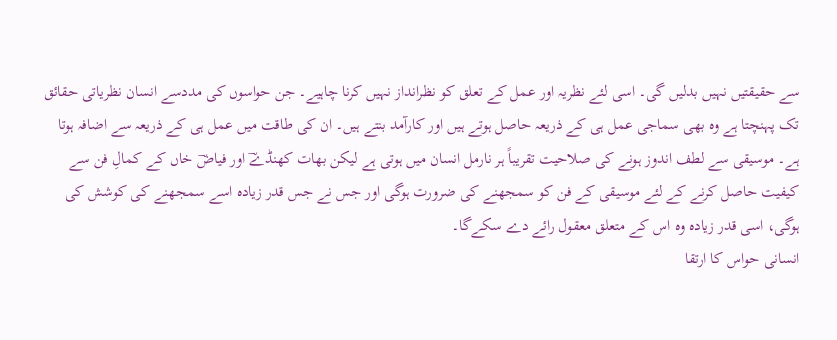سے حقیقتیں نہیں بدلیں گی۔ اسی لئے نظریہ اور عمل کے تعلق کو نظرانداز نہیں کرنا چاہیے۔ جن حواسوں کی مددسے انسان نظریاتی حقائق تک پہنچتا ہے وہ بھی سماجی عمل ہی کے ذریعہ حاصل ہوتے ہیں اور کارآمد بنتے ہیں۔ ان کی طاقت میں عمل ہی کے ذریعہ سے اضافہ ہوتا ہے۔ موسیقی سے لطف اندوز ہونے کی صلاحیت تقریباً ہر نارمل انسان میں ہوتی ہے لیکن بھات کھنڈےؔ اور فیاضؔ خاں کے کمالِ فن سے کیفیت حاصل کرنے کے لئے موسیقی کے فن کو سمجھنے کی ضرورت ہوگی اور جس نے جس قدر زیادہ اسے سمجھنے کی کوشش کی ہوگی، اسی قدر زیادہ وہ اس کے متعلق معقول رائے دے سکےگا۔
انسانی حواس کا ارتقا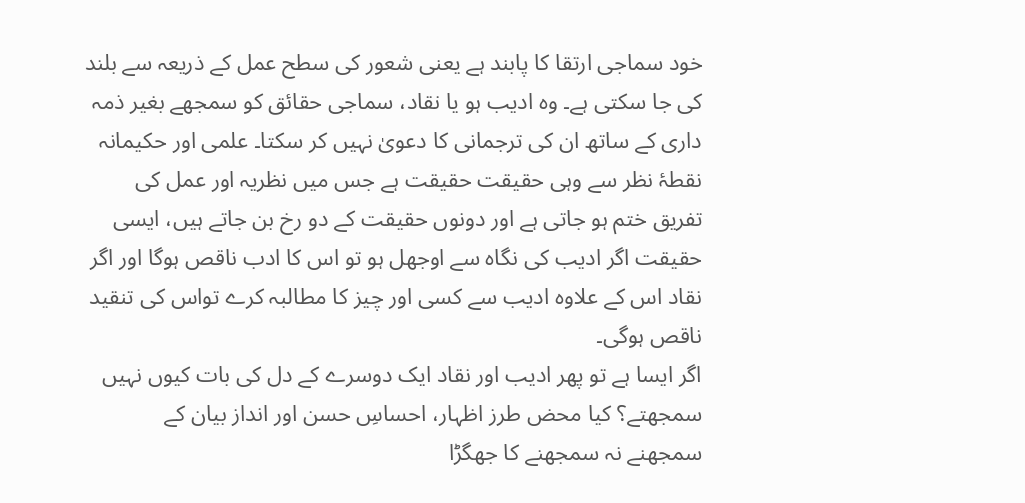خود سماجی ارتقا کا پابند ہے یعنی شعور کی سطح عمل کے ذریعہ سے بلند کی جا سکتی ہے۔ وہ ادیب ہو یا نقاد، سماجی حقائق کو سمجھے بغیر ذمہ داری کے ساتھ ان کی ترجمانی کا دعویٰ نہیں کر سکتا۔ علمی اور حکیمانہ نقطۂ نظر سے وہی حقیقت حقیقت ہے جس میں نظریہ اور عمل کی تفریق ختم ہو جاتی ہے اور دونوں حقیقت کے دو رخ بن جاتے ہیں، ایسی حقیقت اگر ادیب کی نگاہ سے اوجھل ہو تو اس کا ادب ناقص ہوگا اور اگر نقاد اس کے علاوہ ادیب سے کسی اور چیز کا مطالبہ کرے تواس کی تنقید ناقص ہوگی۔
اگر ایسا ہے تو پھر ادیب اور نقاد ایک دوسرے کے دل کی بات کیوں نہیں سمجھتے؟ کیا محض طرز اظہار، احساسِ حسن اور انداز بیان کے سمجھنے نہ سمجھنے کا جھگڑا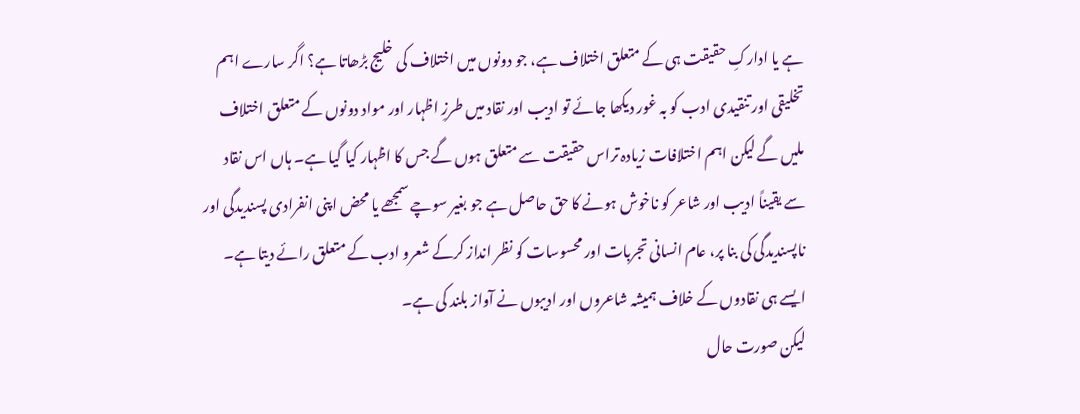ہے یا ادارکِ حقیقت ہی کے متعلق اختلاف ہے، جو دونوں میں اختلاف کی خلیج بڑھاتا ہے؟ اگر سارے اہم تخلیقی اور تنقیدی ادب کو بہ غور دیکھا جائے تو ادیب اور نقاد میں طرزِ اظہار اور مواد دونوں کے متعلق اختلاف ملیں گے لیکن اہم اختلافات زیادہ تراس حقیقت سے متعلق ہوں گے جس کا اظہار کیا گیا ہے۔ ہاں اس نقاد سے یقیناً ادیب اور شاعر کو ناخوش ہونے کا حق حاصل ہے جو بغیر سوچے سمجھے یا محض اپنی انفرادی پسندیدگی اور ناپسندیدگی کی بنا پر، عام انسانی تجربات اور محسوسات کو نظر انداز کرکے شعرو ادب کے متعلق رائے دیتا ہے۔ ایسے ہی نقادوں کے خلاف ہمیشہ شاعروں اور ادیبوں نے آواز بلند کی ہے۔
لیکن صورت حال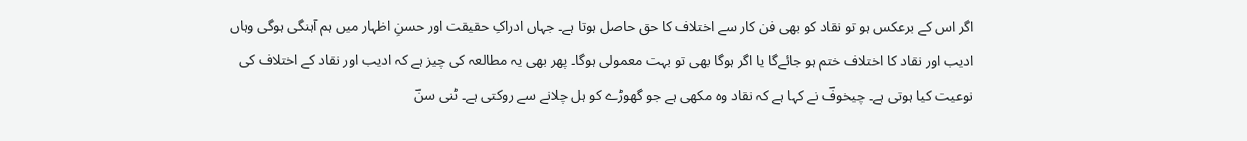اگر اس کے برعکس ہو تو نقاد کو بھی فن کار سے اختلاف کا حق حاصل ہوتا ہے۔ جہاں ادراکِ حقیقت اور حسنِ اظہار میں ہم آہنگی ہوگی وہاں ادیب اور نقاد کا اختلاف ختم ہو جائےگا یا اگر ہوگا بھی تو بہت معمولی ہوگا۔ پھر بھی یہ مطالعہ کی چیز ہے کہ ادیب اور نقاد کے اختلاف کی نوعیت کیا ہوتی ہے۔ چیخوفؔ نے کہا ہے کہ نقاد وہ مکھی ہے جو گھوڑے کو ہل چلانے سے روکتی ہے۔ ٹنی سنؔ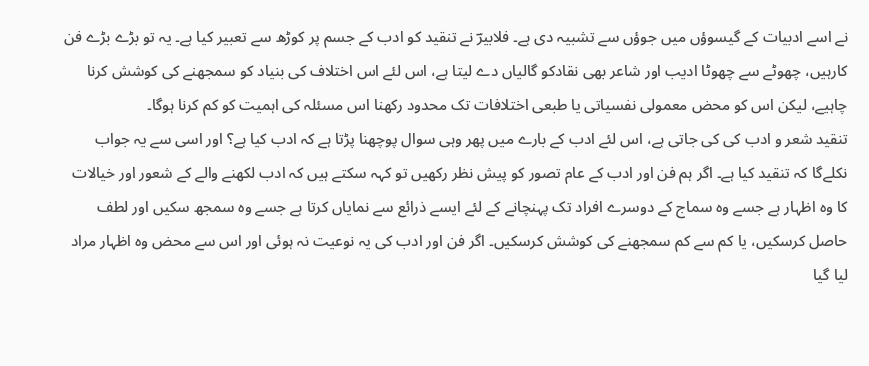نے اسے ادبیات کے گیسوؤں میں جوؤں سے تشبیہ دی ہے۔ فلابیرؔ نے تنقید کو ادب کے جسم پر کوڑھ سے تعبیر کیا ہے۔ یہ تو بڑے بڑے فن کارہیں، چھوٹے سے چھوٹا ادیب اور شاعر بھی نقادکو گالیاں دے لیتا ہے، اس لئے اس اختلاف کی بنیاد کو سمجھنے کی کوشش کرنا چاہیے، لیکن اس کو محض معمولی نفسیاتی یا طبعی اختلافات تک محدود رکھنا اس مسئلہ کی اہمیت کو کم کرنا ہوگا۔
تنقید شعر و ادب کی کی جاتی ہے، اس لئے ادب کے بارے میں پھر وہی سوال پوچھنا پڑتا ہے کہ ادب کیا ہے؟ اور اسی سے یہ جواب نکلےگا کہ تنقید کیا ہے۔ اگر ہم فن اور ادب کے عام تصور کو پیش نظر رکھیں تو کہہ سکتے ہیں کہ ادب لکھنے والے کے شعور اور خیالات کا وہ اظہار ہے جسے وہ سماج کے دوسرے افراد تک پہنچانے کے لئے ایسے ذرائع سے نمایاں کرتا ہے جسے وہ سمجھ سکیں اور لطف حاصل کرسکیں، یا کم سے کم سمجھنے کی کوشش کرسکیں۔ اگر فن اور ادب کی یہ نوعیت نہ ہوئی اور اس سے محض وہ اظہار مراد لیا گیا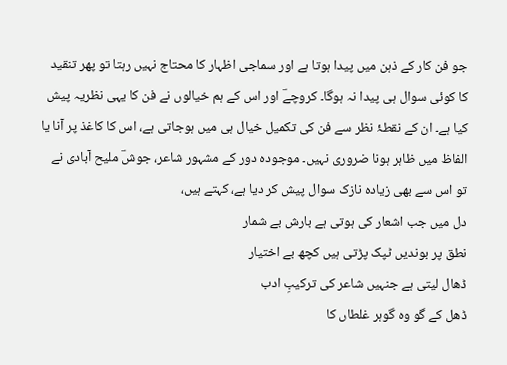جو فن کار کے ذہن میں پیدا ہوتا ہے اور سماجی اظہار کا محتاج نہیں رہتا تو پھر تنقید کا کوئی سوال ہی پیدا نہ ہوگا۔ کروچےؔ اور اس کے ہم خیالوں نے فن کا یہی نظریہ پیش کیا ہے۔ ان کے نقطۂ نظر سے فن کی تکمیل خیال ہی میں ہوجاتی ہے، اس کا کاغذ پر آنا یا الفاظ میں ظاہر ہونا ضروری نہیں۔ موجودہ دور کے مشہور شاعر، جوشؔ ملیح آبادی نے تو اس سے بھی زیادہ نازک سوال پیش کر دیا ہے، کہتے ہیں،
دل میں جب اشعار کی ہوتی ہے بارش بے شمار
نطق پر بوندیں ٹپک پڑتی ہیں کچھ بے اختیار
ڈھال لیتی ہے جنہیں شاعر کی ترکیبِ ادب
ڈھل کے گو وہ گوہر غلطاں کا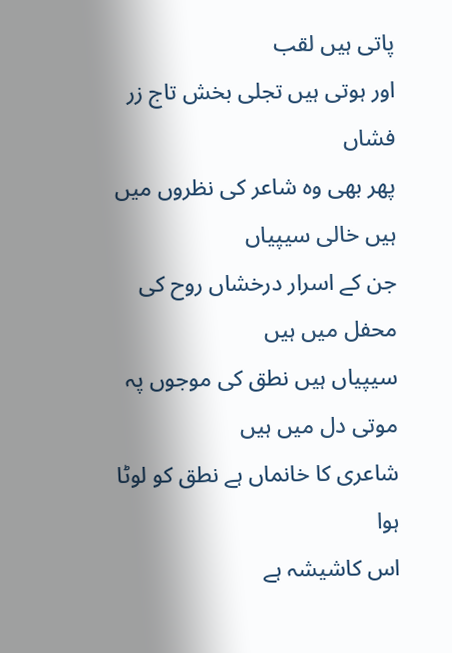پاتی ہیں لقب
اور ہوتی ہیں تجلی بخش تاج زر فشاں
پھر بھی وہ شاعر کی نظروں میں ہیں خالی سیپیاں
جن کے اسرار درخشاں روح کی محفل میں ہیں
سیپیاں ہیں نطق کی موجوں پہ موتی دل میں ہیں
شاعری کا خانماں ہے نطق کو لوٹا ہوا
اس کاشیشہ ہے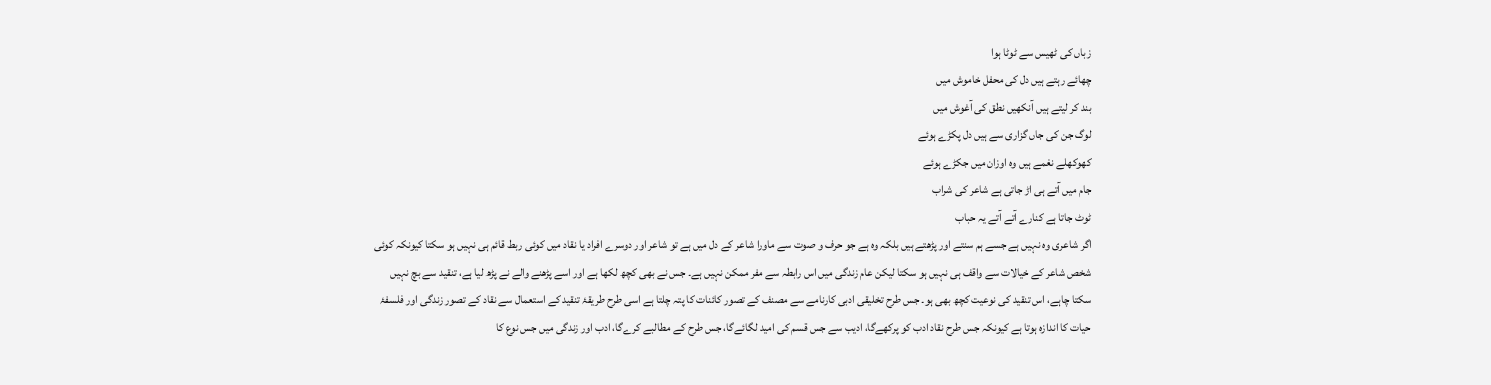زباں کی ٹھیس سے ٹوٹا ہوا
چھائے رہتے ہیں دل کی محفل خاموش میں
بند کر لیتے ہیں آنکھیں نطق کی آغوش میں
لوگ جن کی جاں گزاری سے ہیں دل پکڑے ہوئے
کھوکھلے نغمے ہیں وہ اوزان میں جکڑے ہوئے
جام میں آتے ہی اڑ جاتی ہے شاعر کی شراب
ٹوٹ جاتا ہے کنارے آتے آتے یہ حباب
اگر شاعری وہ نہیں ہے جسے ہم سنتے اور پڑھتے ہیں بلکہ وہ ہے جو حرف و صوت سے ماورا شاعر کے دل میں ہے تو شاعر اور دوسرے افراد یا نقاد میں کوئی ربط قائم ہی نہیں ہو سکتا کیونکہ کوئی شخص شاعر کے خیالات سے واقف ہی نہیں ہو سکتا لیکن عام زندگی میں اس رابطہ سے مفر ممکن نہیں ہے۔ جس نے بھی کچھ لکھا ہے اور اسے پڑھنے والے نے پڑھ لیا ہے، تنقید سے بچ نہیں سکتا چاہے، اس تنقید کی نوعیت کچھ بھی ہو۔ جس طرح تخلیقی ادبی کارنامے سے مصنف کے تصور کائنات کا پتہ چلتا ہے اسی طرح طریقۂ تنقید کے استعمال سے نقاد کے تصور زندگی اور فلسفۂ حیات کا اندازہ ہوتا ہے کیونکہ جس طرح نقاد ادب کو پرکھےگا، ادیب سے جس قسم کی امید لگائےگا، جس طرح کے مطالبے کرےگا، ادب اور زندگی میں جس نوع کا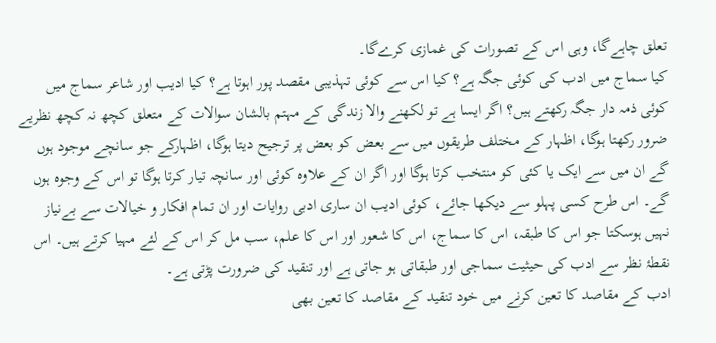تعلق چاہےگا، وہی اس کے تصورات کی غمازی کرےگا۔
کیا سماج میں ادب کی کوئی جگہ ہے؟ کیا اس سے کوئی تہذیبی مقصد پور اہوتا ہے؟ کیا ادیب اور شاعر سماج میں کوئی ذمہ دار جگہ رکھتے ہیں؟ اگر ایسا ہے تو لکھنے والا زندگی کے مہتم بالشان سوالات کے متعلق کچھ نہ کچھ نظریے ضرور رکھتا ہوگا، اظہار کے مختلف طریقوں میں سے بعض کو بعض پر ترجیح دیتا ہوگا، اظہارکے جو سانچے موجود ہوں گے ان میں سے ایک یا کئی کو منتخب کرتا ہوگا اور اگر ان کے علاوہ کوئی اور سانچہ تیار کرتا ہوگا تو اس کے وجوہ ہوں گے۔ اس طرح کسی پہلو سے دیکھا جائے، کوئی ادیب ان ساری ادبی روایات اور ان تمام افکار و خیالات سے بےنیاز نہیں ہوسکتا جو اس کا طبقہ، اس کا سماج، اس کا شعور اور اس کا علم، سب مل کر اس کے لئے مہیا کرتے ہیں۔ اس نقطۂ نظر سے ادب کی حیثیت سماجی اور طبقاتی ہو جاتی ہے اور تنقید کی ضرورت پڑتی ہے۔
ادب کے مقاصد کا تعین کرنے میں خود تنقید کے مقاصد کا تعین بھی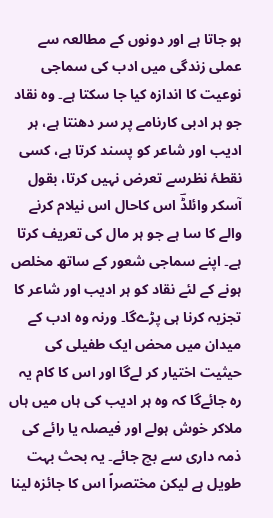ہو جاتا ہے اور دونوں کے مطالعہ سے عملی زندگی میں ادب کی سماجی نوعیت کا اندازہ کیا جا سکتا ہے۔ وہ نقاد جو ہر ادبی کارنامے پر سر دھنتا ہے، ہر ادیب اور شاعر کو پسند کرتا ہے، کسی نقطۂ نظرسے تعرض نہیں کرتا، بقول آسکر وائلڈؔ اس کاحال اس نیلام کرنے والے کا سا ہے جو ہر مال کی تعریف کرتا ہے۔ اپنے سماجی شعور کے ساتھ مخلص ہونے کے لئے نقاد کو ہر ادیب اور شاعر کا تجزیہ کرنا ہی پڑےگا۔ ورنہ وہ ادب کے میدان میں محض ایک طفیلی کی حیثیت اختیار کر لےگا اور اس کا کام یہ رہ جائےگا کہ وہ ہر ادیب کی ہاں میں ہاں ملاکر خوش ہولے اور فیصلہ یا رائے کی ذمہ داری سے بچ جائے۔ یہ بحث بہت طویل ہے لیکن مختصراً اس کا جائزہ لینا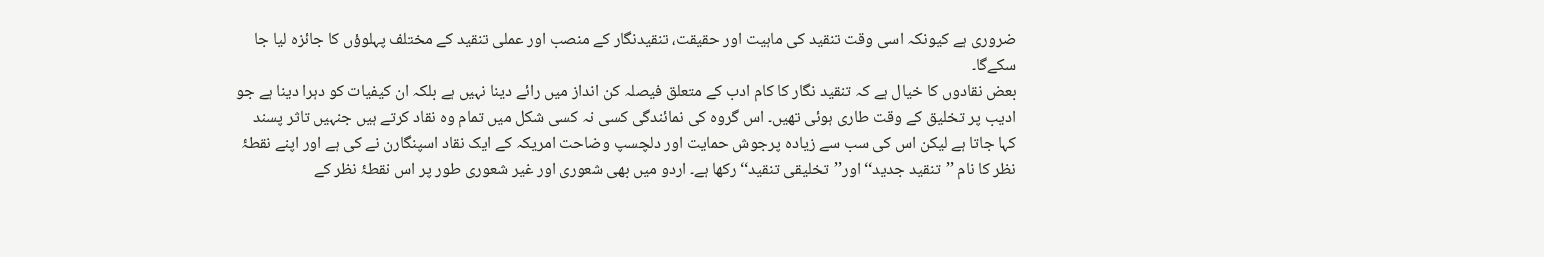ضروری ہے کیونکہ اسی وقت تنقید کی ماہیت اور حقیقت، تنقیدنگار کے منصب اور عملی تنقید کے مختلف پہلوؤں کا جائزہ لیا جا سکےگا۔
بعض نقادوں کا خیال ہے کہ تنقید نگار کا کام ادب کے متعلق فیصلہ کن انداز میں رائے دینا نہیں ہے بلکہ ان کیفیات کو دہرا دینا ہے جو ادیب پر تخلیق کے وقت طاری ہوئی تھیں۔ اس گروہ کی نمائندگی کسی نہ کسی شکل میں تمام وہ نقاد کرتے ہیں جنہیں تاثر پسند کہا جاتا ہے لیکن اس کی سب سے زیادہ پرجوش حمایت اور دلچسپ وضاحت امریکہ کے ایک نقاد اسپنگارن نے کی ہے اور اپنے نقطۂ نظر کا نام ’’تنقید جدید‘‘ اور’’تخلیقی تنقید‘‘ رکھا ہے۔ اردو میں بھی شعوری اور غیر شعوری طور پر اس نقطۂ نظر کے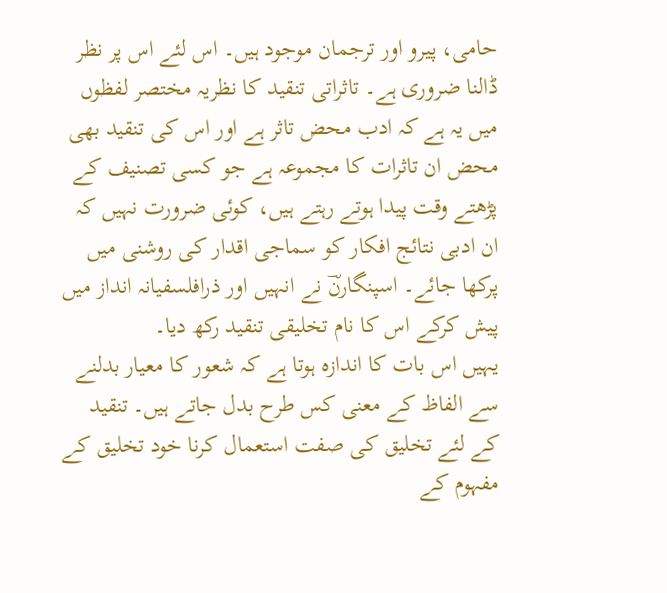حامی، پیرو اور ترجمان موجود ہیں۔ اس لئے اس پر نظر ڈالنا ضروری ہے۔ تاثراتی تنقید کا نظریہ مختصر لفظوں میں یہ ہے کہ ادب محض تاثر ہے اور اس کی تنقید بھی محض ان تاثرات کا مجموعہ ہے جو کسی تصنیف کے پڑھتے وقت پیدا ہوتے رہتے ہیں، کوئی ضرورت نہیں کہ ان ادبی نتائج افکار کو سماجی اقدار کی روشنی میں پرکھا جائے۔ اسپنگارنؔ نے انہیں اور ذرافلسفیانہ انداز میں پیش کرکے اس کا نام تخلیقی تنقید رکھ دیا۔
یہیں اس بات کا اندازہ ہوتا ہے کہ شعور کا معیار بدلنے سے الفاظ کے معنی کس طرح بدل جاتے ہیں۔ تنقید کے لئے تخلیق کی صفت استعمال کرنا خود تخلیق کے مفہوم کے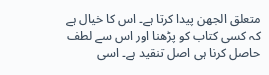متعلق الجھن پیدا کرتا ہے۔ اس کا خیال ہے کہ کسی کتاب کو پڑھنا اور اس سے لطف حاصل کرنا ہی اصل تنقید ہے۔ اسی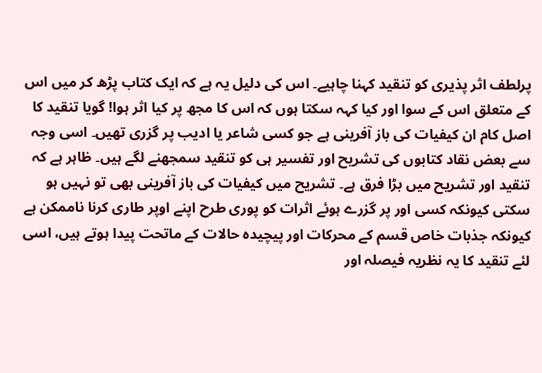پرلطف اثر پذیری کو تنقید کہنا چاہیے۔ اس کی دلیل یہ ہے کہ ایک کتاب پڑھ کر میں اس کے متعلق اس کے سوا اور کیا کہہ سکتا ہوں کہ اس کا مجھ پر کیا اثر ہوا! گویا تنقید کا اصل کام ان کیفیات کی باز آفرینی ہے جو کسی شاعر یا ادیب پر گزری تھیں۔ اسی وجہ سے بعض نقاد کتابوں کی تشریح اور تفسیر ہی کو تنقید سمجھنے لگے ہیں۔ ظاہر ہے کہ تنقید اور تشریح میں بڑا فرق ہے۔ تشریح میں کیفیات کی باز آفرینی بھی تو نہیں ہو سکتی کیونکہ کسی اور پر گزرے ہوئے اثرات کو پوری طرح اپنے اوپر طاری کرنا ناممکن ہے کیونکہ جذبات خاص قسم کے محرکات اور پیچیدہ حالات کے ماتحت پیدا ہوتے ہیں، اسی لئے تنقید کا یہ نظریہ فیصلہ اور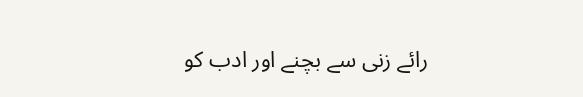رائے زنی سے بچنے اور ادب کو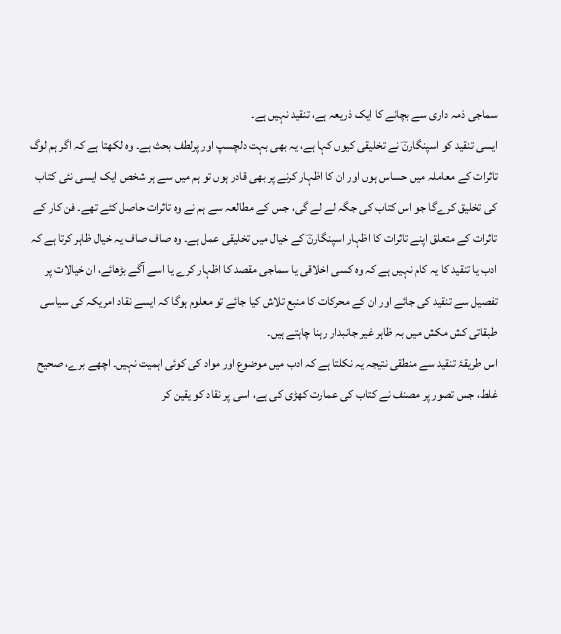سماجی ذمہ داری سے بچانے کا ایک ذریعہ ہے، تنقید نہیں ہے۔
ایسی تنقید کو اسپنگارنؔ نے تخلیقی کیوں کہا ہے، یہ بھی بہت دلچسپ اور پرلطف بحث ہے۔ وہ لکھتا ہے کہ اگر ہم لوگ تاثرات کے معاملہ میں حساس ہوں اور ان کا اظہار کرنے پر بھی قادر ہوں تو ہم میں سے ہر شخص ایک ایسی نئی کتاب کی تخلیق کرےگا جو اس کتاب کی جگہ لے لے گی، جس کے مطالعہ سے ہم نے وہ تاثرات حاصل کئے تھے۔ فن کار کے تاثرات کے متعلق اپنے تاثرات کا اظہار اسپنگارنؔ کے خیال میں تخلیقی عمل ہے۔ وہ صاف صاف یہ خیال ظاہر کرتا ہے کہ ادب یا تنقید کا یہ کام نہیں ہے کہ وہ کسی اخلاقی یا سماجی مقصد کا اظہار کرے یا اسے آگے بڑھائے، ان خیالات پر تفصیل سے تنقید کی جائے اور ان کے محرکات کا منبع تلاش کیا جائے تو معلوم ہوگا کہ ایسے نقاد امریکہ کی سیاسی طبقاتی کش مکش میں بہ ظاہر غیر جانبدار رہنا چاہتے ہیں۔
اس طریقۂ تنقید سے منطقی نتیجہ یہ نکلتا ہے کہ ادب میں موضوع اور مواد کی کوئی اہمیت نہیں۔ اچھے برے، صحیح غلط، جس تصور پر مصنف نے کتاب کی عمارت کھڑی کی ہے، اسی پر نقاد کو یقین کر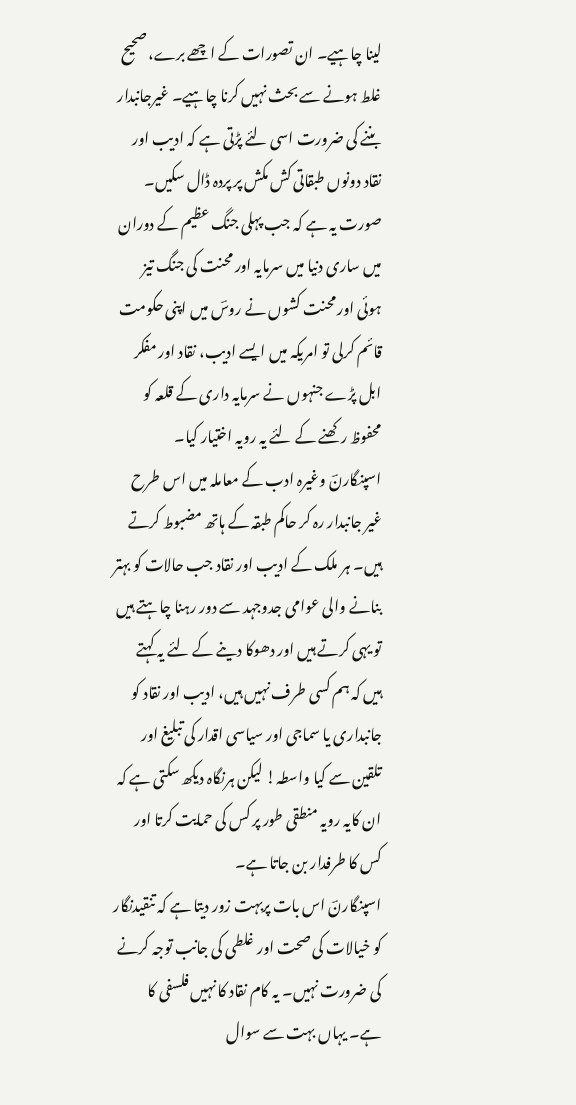لینا چاہیے۔ ان تصورات کے اچھے برے، صحیح غلط ہونے سے بحث نہیں کرنا چاہیے۔ غیرجانبدار بننے کی ضرورت اسی لئے پڑتی ہے کہ ادیب اور نقاد دونوں طبقاتی کش مکش پر پردہ ڈال سکیں۔ صورت یہ ہے کہ جب پہلی جنگ عظیم کے دوران میں ساری دنیا میں سرمایہ اور محنت کی جنگ تیز ہوئی اور محنت کشوں نے روسؔ میں اپنی حکومت قائم کرلی تو امریکہ میں ایسے ادیب، نقاد اور مفکر ابل پڑے جنہوں نے سرمایہ داری کے قلعہ کو محفوظ رکھنے کے لئے یہ رویہ اختیار کیا۔
اسپنگارنؔ وغیرہ ادب کے معاملہ میں اس طرح غیر جانبدار رہ کر حاکم طبقہ کے ہاتھ مضبوط کرتے ہیں۔ ہر ملک کے ادیب اور نقاد جب حالات کو بہتر بنانے والی عوامی جدوجہد سے دور رہنا چاہتے ہیں تو یہی کرتے ہیں اور دھوکا دینے کے لئے یہ کہتے ہیں کہ ہم کسی طرف نہیں ہیں، ادیب اور نقاد کو جانبداری یا سماجی اور سیاسی اقدار کی تبلیغ اور تلقین سے کیا واسطہ! لیکن ہرنگاہ دیکھ سکتی ہے کہ ان کایہ رویہ منطقی طور پر کس کی حمایت کرتا اور کس کا طرفدار بن جاتا ہے۔
اسپنگارنؔ اس بات پربہت زور دیتا ہے کہ تنقیدنگار کو خیالات کی صحت اور غلطی کی جانب توجہ کرنے کی ضرورت نہیں۔ یہ کام نقاد کا نہیں فلسفی کا ہے۔ یہاں بہت سے سوال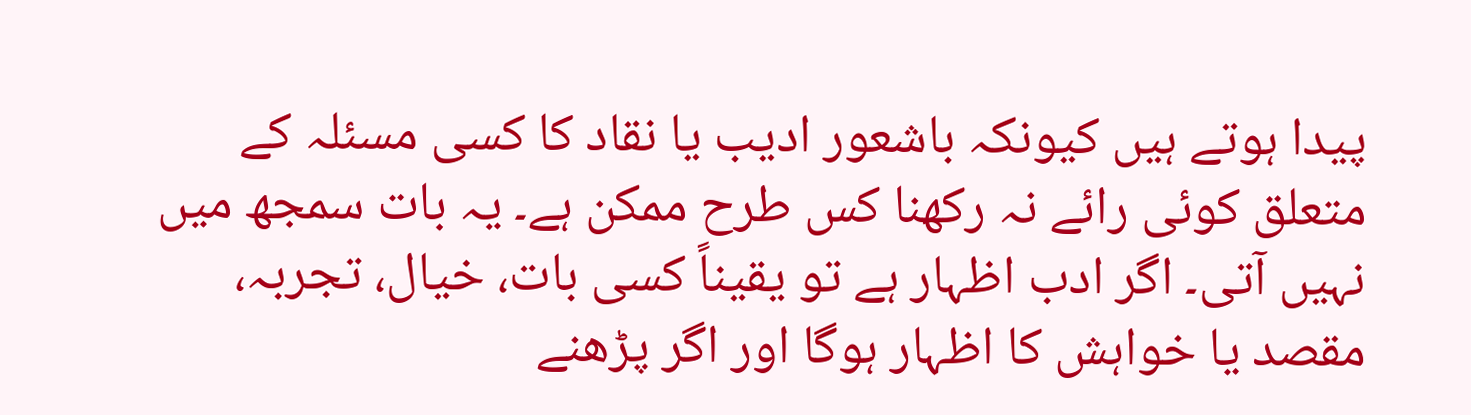پیدا ہوتے ہیں کیونکہ باشعور ادیب یا نقاد کا کسی مسئلہ کے متعلق کوئی رائے نہ رکھنا کس طرح ممکن ہے۔ یہ بات سمجھ میں نہیں آتی۔ اگر ادب اظہار ہے تو یقیناً کسی بات، خیال، تجربہ، مقصد یا خواہش کا اظہار ہوگا اور اگر پڑھنے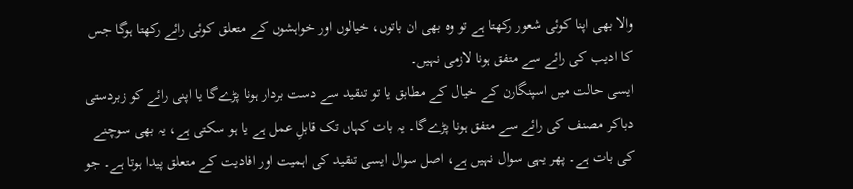والا بھی اپنا کوئی شعور رکھتا ہے تو وہ بھی ان باتوں، خیالوں اور خواہشوں کے متعلق کوئی رائے رکھتا ہوگا جس کا ادیب کی رائے سے متفق ہونا لازمی نہیں۔
ایسی حالت میں اسپنگارن کے خیال کے مطابق یا تو تنقید سے دست بردار ہونا پڑےگا یا اپنی رائے کو زبردستی دباکر مصنف کی رائے سے متفق ہونا پڑےگا۔ یہ بات کہاں تک قابلِ عمل ہے یا ہو سکتی ہے، یہ بھی سوچنے کی بات ہے۔ پھر یہی سوال نہیں ہے، اصل سوال ایسی تنقید کی اہمیت اور افادیت کے متعلق پیدا ہوتا ہے۔ جو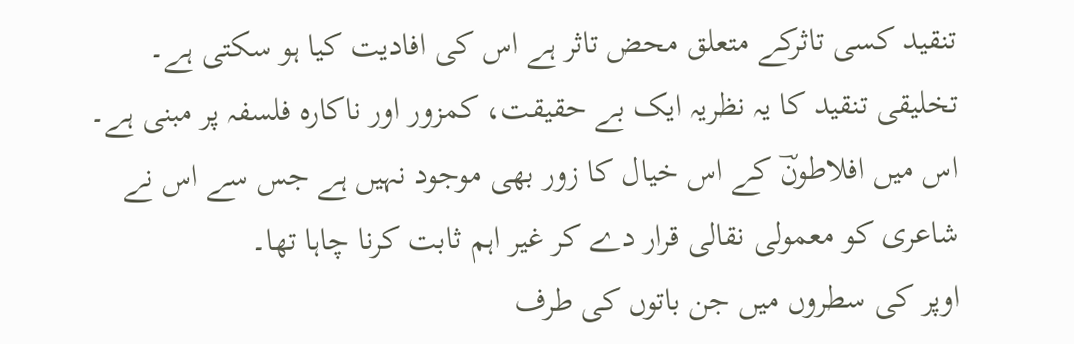تنقید کسی تاثرکے متعلق محض تاثر ہے اس کی افادیت کیا ہو سکتی ہے۔ تخلیقی تنقید کا یہ نظریہ ایک بے حقیقت، کمزور اور ناکارہ فلسفہ پر مبنی ہے۔ اس میں افلاطونؔ کے اس خیال کا زور بھی موجود نہیں ہے جس سے اس نے شاعری کو معمولی نقالی قرار دے کر غیر اہم ثابت کرنا چاہا تھا۔
اوپر کی سطروں میں جن باتوں کی طرف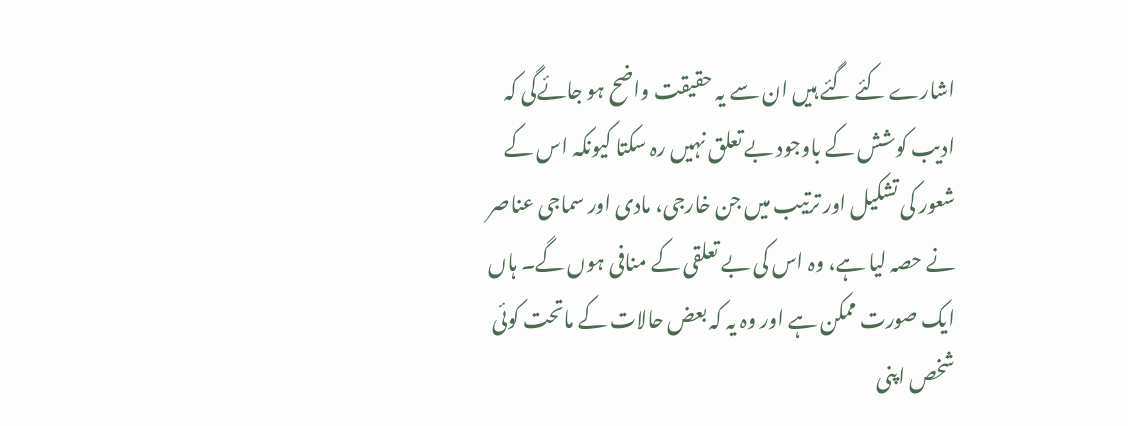اشارے کئے گئے ہیں ان سے یہ حقیقت واضح ہو جائےگی کہ ادیب کوشش کے باوجود بے تعلق نہیں رہ سکتا کیونکہ اس کے شعور کی تشکیل اور ترتیب میں جن خارجی، مادی اور سماجی عناصر نے حصہ لیا ہے، وہ اس کی بے تعلقی کے منافی ہوں گے۔ ہاں ایک صورت ممکن ہے اور وہ یہ کہ بعض حالات کے ماتحت کوئی شخص اپنی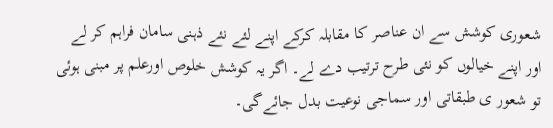شعوری کوشش سے ان عناصر کا مقابلہ کرکے اپنے لئے نئے ذہنی سامان فراہم کر لے اور اپنے خیالوں کو نئی طرح ترتیب دے لے۔ اگر یہ کوشش خلوص اورعلم پر مبنی ہوئی تو شعور ی طبقاتی اور سماجی نوعیت بدل جائےگی۔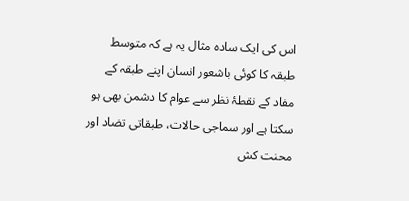اس کی ایک سادہ مثال یہ ہے کہ متوسط طبقہ کا کوئی باشعور انسان اپنے طبقہ کے مفاد کے نقطۂ نظر سے عوام کا دشمن بھی ہو سکتا ہے اور سماجی حالات، طبقاتی تضاد اور محنت کش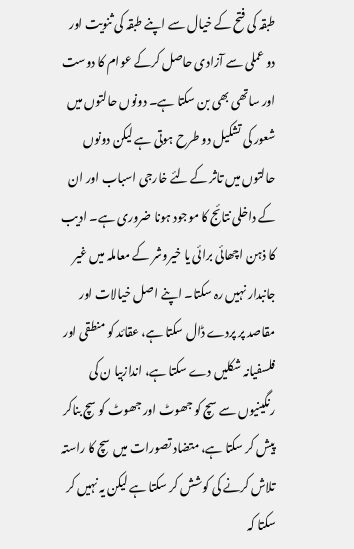طبقہ کی فتح کے خیال سے اپنے طبقہ کی ثنویت اور دو عملی سے آزادی حاصل کرکے عوام کا دوست اور ساتھی بھی بن سکتا ہے۔ دونوں حالتوں میں شعور کی تشکیل دو طرح ہوتی ہے لیکن دونوں حالتوں میں تاثر کے لئے خارجی اسباب اور ان کے داخلی نتائج کا موجود ہونا ضروری ہے۔ ادیب کا ذہن اچھائی برائی یا خیروشر کے معاملہ میں غیر جانبدار نہیں رہ سکتا۔ اپنے اصل خیالات اور مقاصد پر پردے ڈال سکتا ہے، عقائد کو منطقی اور فلسفیانہ شکلیں دے سکتا ہے، اندازبیا ن کی رنگینیوں سے سچ کو جھوٹ اور جھوٹ کو سچ بناکر پیش کر سکتا ہے، متضاد تصورات میں سچ کا راستہ تلاش کرنے کی کوشش کر سکتا ہے لیکن یہ نہیں کر سکتا کہ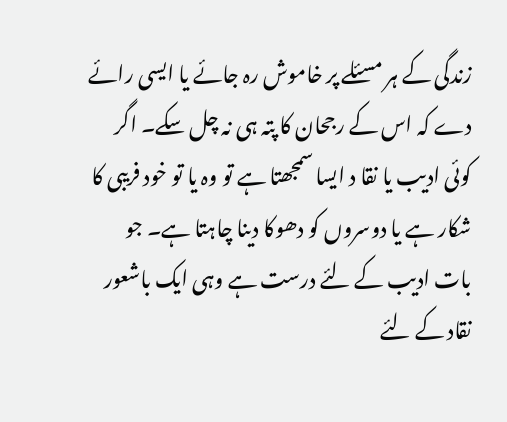زندگی کے ہر مسئلے پر خاموش رہ جائے یا ایسی رائے دے کہ اس کے رجحان کا پتہ ہی نہ چل سکے۔ اگر کوئی ادیب یا نقا د ایسا سمجھتا ہے تو وہ یا تو خود فریبی کا شکار ہے یا دوسروں کو دھوکا دینا چاہتا ہے۔ جو بات ادیب کے لئے درست ہے وہی ایک باشعور نقاد کے لئے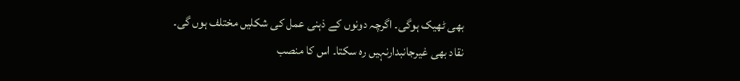بھی ٹھیک ہوگی۔ اگرچہ دونوں کے ذہنی عمل کی شکلیں مختلف ہوں گی۔
نقاد بھی غیرجانبدارنہیں رہ سکتا۔ اس کا منصب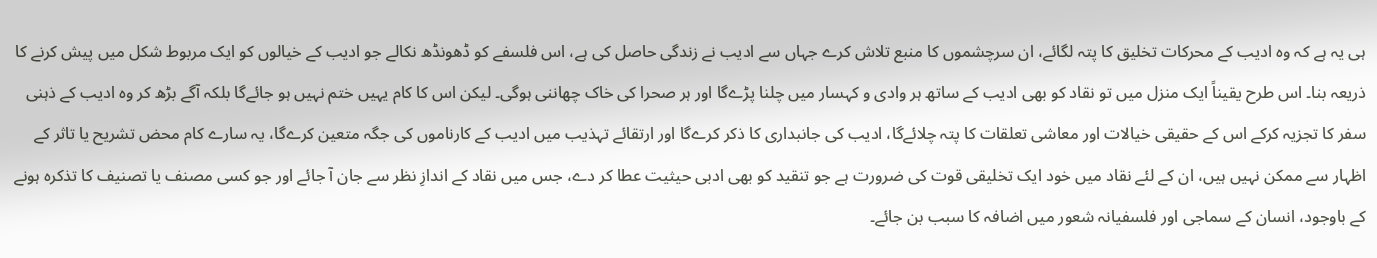ہی یہ ہے کہ وہ ادیب کے محرکات تخلیق کا پتہ لگائے، ان سرچشموں کا منبع تلاش کرے جہاں سے ادیب نے زندگی حاصل کی ہے، اس فلسفے کو ڈھونڈھ نکالے جو ادیب کے خیالوں کو ایک مربوط شکل میں پیش کرنے کا ذریعہ بنا۔ اس طرح یقیناً ایک منزل میں تو نقاد کو بھی ادیب کے ساتھ ہر وادی و کہسار میں چلنا پڑےگا اور ہر صحرا کی خاک چھاننی ہوگی۔ لیکن اس کا کام یہیں ختم نہیں ہو جائےگا بلکہ آگے بڑھ کر وہ ادیب کے ذہنی سفر کا تجزیہ کرکے اس کے حقیقی خیالات اور معاشی تعلقات کا پتہ چلائےگا، ادیب کی جانبداری کا ذکر کرےگا اور ارتقائے تہذیب میں ادیب کے کارناموں کی جگہ متعین کرےگا، یہ سارے کام محض تشریح یا تاثر کے اظہار سے ممکن نہیں ہیں، ان کے لئے نقاد میں خود ایک تخلیقی قوت کی ضرورت ہے جو تنقید کو بھی ادبی حیثیت عطا کر دے، جس میں نقاد کے اندازِ نظر سے جان آ جائے اور جو کسی مصنف یا تصنیف کا تذکرہ ہونے کے باوجود، انسان کے سماجی اور فلسفیانہ شعور میں اضافہ کا سبب بن جائے۔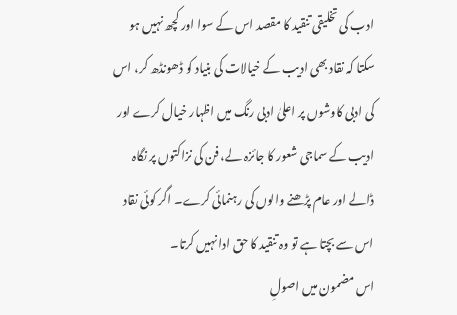ادب کی تخلیقی تنقید کا مقصد اس کے سوا اور کچھ نہیں ہو سکتا کہ نقاد بھی ادیب کے خیالات کی بنیاد کو ڈھونڈھ کر، اس کی ادبی کاوشوں پر اعلیٰ ادبی رنگ میں اظہار خیال کرے اور ادیب کے سماجی شعور کا جائزہ لے، فن کی نزاکتوں پر نگاہ ڈالے اور عام پڑھنے والوں کی رہنمائی کرے۔ اگر کوئی نقاد اس سے بچتا ہے تو وہ تنقید کا حق ادا نہیں کرتا۔
اس مضمون میں اصولِ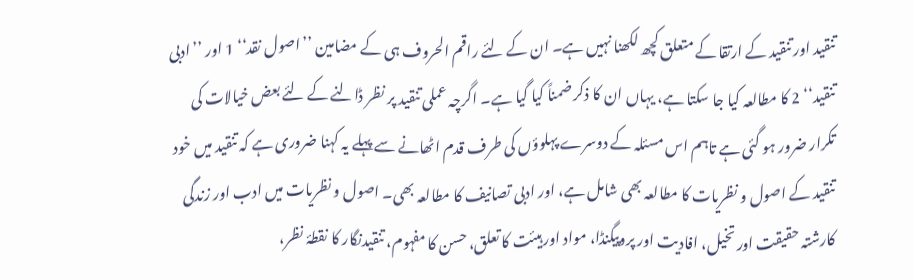تنقید اور تنقید کے ارتقا کے متعلق کچھ لکھنا نہیں ہے۔ ان کے لئے راقم الحروف ہی کے مضامین ’’اصول نقد‘‘ 1 اور ’’ادبی تنقید‘‘ 2 کا مطالعہ کیا جا سکتا ہے، یہاں ان کا ذکر ضمناً کیا گیا ہے۔ اگرچہ عملی تنقید پر نظر ڈالنے کے لئے بعض خیالات کی تکرار ضرور ہو گئی ہے تاہم اس مسئلہ کے دوسرے پہلوؤں کی طرف قدم اٹھانے سے پہلے یہ کہنا ضروری ہے کہ تنقید میں خود تنقید کے اصول و نظریات کا مطالعہ بھی شامل ہے، اور ادبی تصانیف کا مطالعہ بھی۔ اصول و نظریات میں ادب اور زندگی کارشتہ حقیقت اور تخیل، افادیت اور پروپیگنڈا، مواد اور ہیئت کا تعلق، حسن کا مفہوم، تنقیدنگار کا نقطۂ نظر،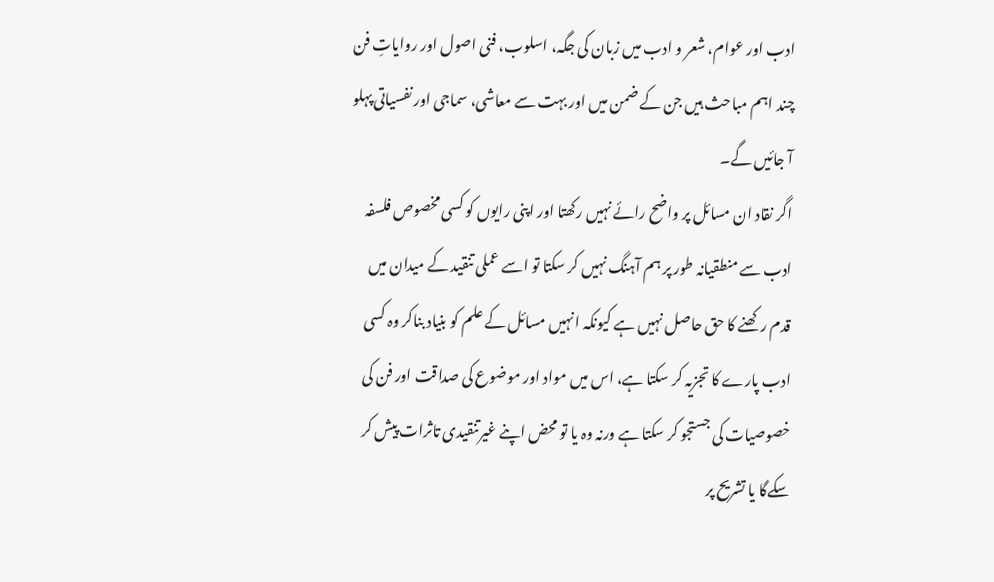ادب اور عوام، شعر و ادب میں زبان کی جگہ، اسلوب، فنی اصول اور روایاتِ فن چند اہم مباحث ہیں جن کے ضمن میں اور بہت سے معاشی، سماجی اور نفسیاتی پہلو آ جائیں گے۔
اگر نقاد ان مسائل پر واضح رائے نہیں رکھتا اور اپنی رایوں کو کسی مخصوص فلسفہ ادب سے منطقیانہ طور پر ہم آہنگ نہیں کر سکتا تو اسے عملی تنقید کے میدان میں قدم رکھنے کا حق حاصل نہیں ہے کیونکہ انہیں مسائل کے علم کو بنیاد بناکر وہ کسی ادب پارے کا تجزیہ کر سکتا ہے، اس میں مواد اور موضوع کی صداقت اور فن کی خصوصیات کی جستجو کر سکتا ہے ورنہ وہ یا تو محض اپنے غیرتنقیدی تاثرات پیش کر سکےگا یا تشریح پر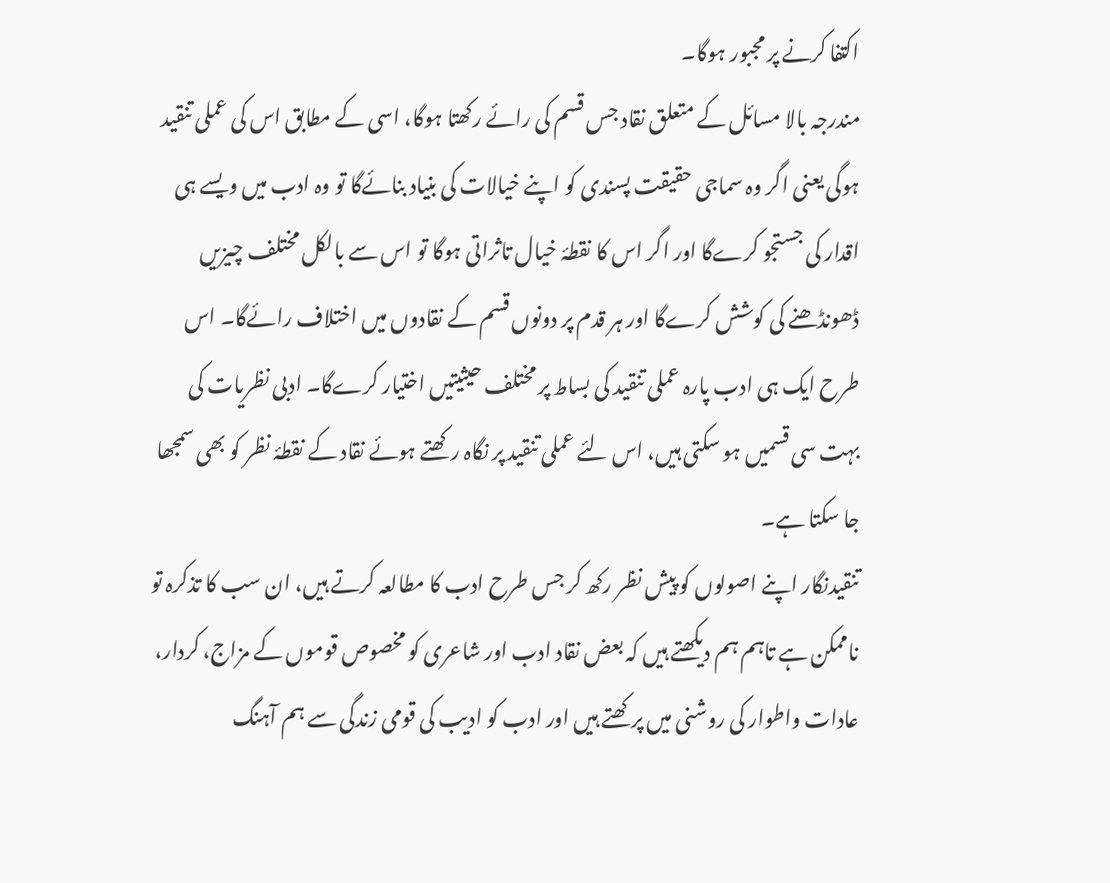اکتفا کرنے پر مجبور ہوگا۔
مندرجہ بالا مسائل کے متعلق نقاد جس قسم کی رائے رکھتا ہوگا، اسی کے مطابق اس کی عملی تنقید ہوگی یعنی اگر وہ سماجی حقیقت پسندی کو اپنے خیالات کی بنیاد بنائےگا تو وہ ادب میں ویسے ہی اقدار کی جستجو کرےگا اور اگر اس کا نقطۂ خیال تاثراتی ہوگا تو اس سے بالکل مختلف چیزیں ڈھونڈھنے کی کوشش کرےگا اور ہر قدم پر دونوں قسم کے نقادوں میں اختلاف رائےگا۔ اس طرح ایک ہی ادب پارہ عملی تنقید کی بساط پر مختلف حیثیتیں اختیار کرےگا۔ ادبی نظریات کی بہت سی قسمیں ہو سکتی ہیں، اس لئے عملی تنقید پر نگاہ رکھتے ہوئے نقاد کے نقطۂ نظر کو بھی سمجھا جا سکتا ہے۔
تنقیدنگار اپنے اصولوں کو پیش نظر رکھ کر جس طرح ادب کا مطالعہ کرتے ہیں، ان سب کا تذکرہ تو ناممکن ہے تاہم ہم دیکھتے ہیں کہ بعض نقاد ادب اور شاعری کو مخصوص قوموں کے مزاج، کردار، عادات واطوار کی روشنی میں پرکھتے ہیں اور ادب کو ادیب کی قومی زندگی سے ہم آہنگ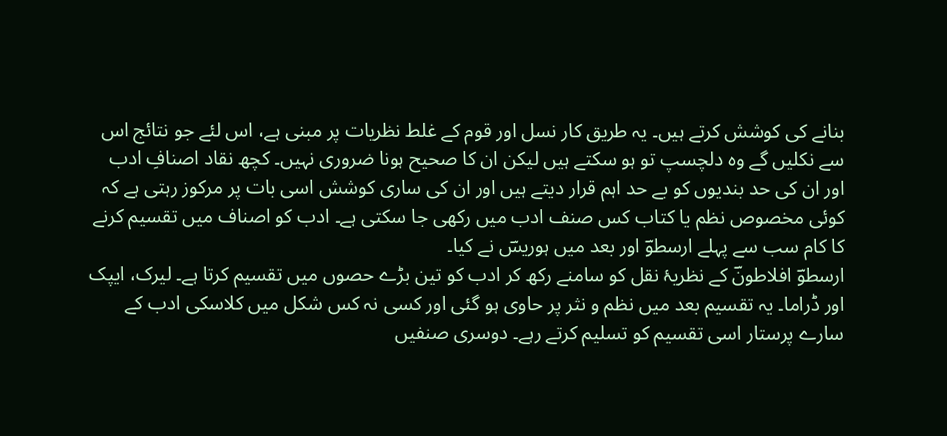بنانے کی کوشش کرتے ہیں۔ یہ طریق کار نسل اور قوم کے غلط نظریات پر مبنی ہے، اس لئے جو نتائج اس سے نکلیں گے وہ دلچسپ تو ہو سکتے ہیں لیکن ان کا صحیح ہونا ضروری نہیں۔ کچھ نقاد اصنافِ ادب اور ان کی حد بندیوں کو بے حد اہم قرار دیتے ہیں اور ان کی ساری کوشش اسی بات پر مرکوز رہتی ہے کہ کوئی مخصوص نظم یا کتاب کس صنف ادب میں رکھی جا سکتی ہے۔ ادب کو اصناف میں تقسیم کرنے کا کام سب سے پہلے ارسطوؔ اور بعد میں ہوریسؔ نے کیا۔
ارسطوؔ افلاطونؔ کے نظریۂ نقل کو سامنے رکھ کر ادب کو تین بڑے حصوں میں تقسیم کرتا ہے۔ لیرک، ایپک اور ڈراما۔ یہ تقسیم بعد میں نظم و نثر پر حاوی ہو گئی اور کسی نہ کس شکل میں کلاسکی ادب کے سارے پرستار اسی تقسیم کو تسلیم کرتے رہے۔ دوسری صنفیں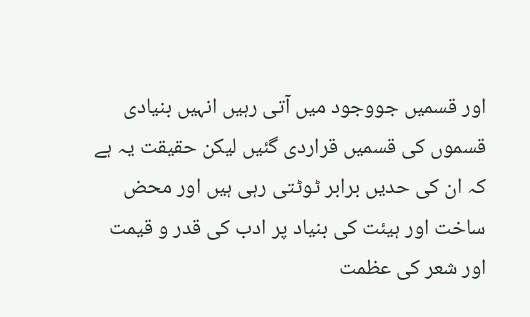اور قسمیں جووجود میں آتی رہیں انہیں بنیادی قسموں کی قسمیں قراردی گئیں لیکن حقیقت یہ ہے کہ ان کی حدیں برابر ٹوٹتی رہی ہیں اور محض ساخت اور ہیئت کی بنیاد پر ادب کی قدر و قیمت اور شعر کی عظمت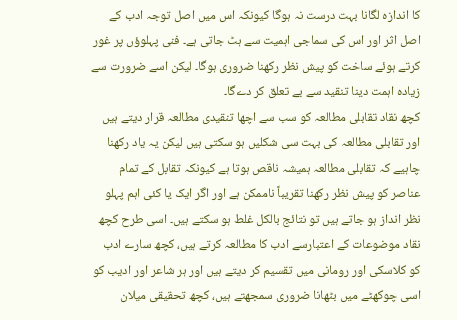کا اندازہ لگانا بہت درست نہ ہوگا کیونکہ اس میں اصل توجہ ادب کے اصل اثر اور اس کی سماجی اہمیت سے ہٹ جاتی ہے۔ فنی پہلوؤں پر غور کرتے ہوئے ساخت کو پیش نظر رکھنا ضروری ہوگا۔ لیکن اسے ضرورت سے زیادہ اہمت دینا تنقید سے بے تعلق کر دےگا۔
کچھ نقاد تقابلی مطالعہ کو سب سے اچھا تنقیدی مطالعہ قرار دیتے ہیں اور تقابلی مطالعہ کی بہت سی شکلیں ہو سکتی ہیں لیکن یہ یاد رکھنا چاہیے کہ تقابلی مطالعہ ہمیشہ ناقص ہوتا ہے کیونکہ تقابل کے تمام عناصر کو پیش نظر رکھنا تقریباً ناممکن ہے اور اگر ایک یا کئی اہم پہلو نظر انداز ہو جاتے ہیں تو نتائج بالکل غلط ہو سکتے ہیں۔ اسی طرح کچھ نقاد موضوعات کے اعتبارسے ادب کا مطالعہ کرتے ہیں، کچھ سارے ادب کو کلاسکی اور رومانی میں تقسیم کر دیتے ہیں اور ہر شاعر اور ادیب کو اسی چوکھٹے میں بٹھانا ضروری سمجھتے ہیں، کچھ تحقیقی میلان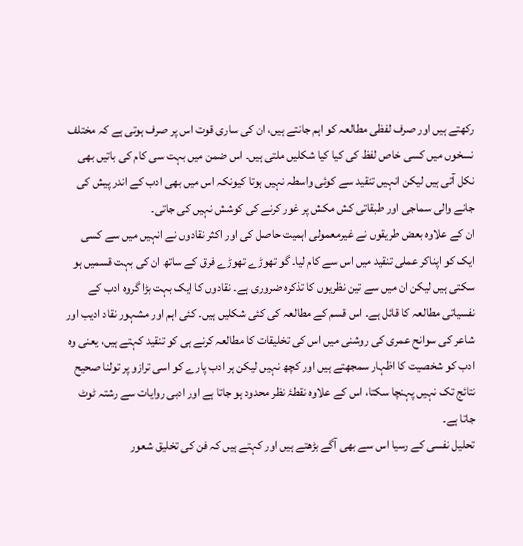رکھتے ہیں اور صرف لفظی مطالعہ کو اہم جانتے ہیں، ان کی ساری قوت اس پر صرف ہوتی ہے کہ مختلف نسخوں میں کسی خاص لفظ کی کیا کیا شکلیں ملتی ہیں۔ اس ضمن میں بہت سی کام کی باتیں بھی نکل آتی ہیں لیکن انہیں تنقید سے کوئی واسطہ نہیں ہوتا کیونکہ اس میں بھی ادب کے اندر پیش کی جانے والی سماجی اور طبقاتی کش مکش پر غور کرنے کی کوشش نہیں کی جاتی۔
ان کے علاوہ بعض طریقوں نے غیرمعمولی اہمیت حاصل کی اور اکثر نقادوں نے انہیں میں سے کسی ایک کو اپناکر عملی تنقید میں اس سے کام لیا۔ گو تھوڑے تھوڑے فرق کے ساتھ ان کی بہت قسمیں ہو سکتی ہیں لیکن ان میں سے تین نظریوں کا تذکرہ ضروری ہے۔ نقادوں کا ایک بہت بڑا گروہ ادب کے نفسیاتی مطالعہ کا قائل ہے۔ اس قسم کے مطالعہ کی کئی شکلیں ہیں۔ کئی اہم اور مشہور نقاد ادیب اور شاعر کی سوانح عمری کی روشنی میں اس کی تخلیقات کا مطالعہ کرنے ہی کو تنقید کہتے ہیں، یعنی وہ ادب کو شخصیت کا اظہار سمجھتے ہیں اور کچھ نہیں لیکن ہر ادب پارے کو اسی ترازو پر تولنا صحیح نتائج تک نہیں پہنچا سکتا، اس کے علاوہ نقطۂ نظر محدود ہو جاتا ہے اور ادبی روایات سے رشتہ ٹوٹ جاتا ہے۔
تحلیل نفسی کے رسیا اس سے بھی آگے بڑھتے ہیں اور کہتے ہیں کہ فن کی تخلیق شعور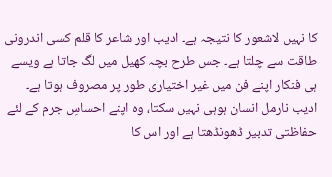کا نہیں لاشعور کا نتیجہ ہے۔ ادیب اور شاعر کا قلم کسی اندرونی طاقت سے چلتا ہے۔ جس طرح بچہ کھیل میں لگ جاتا ہے ویسے ہی فنکار اپنے فن میں غیر اختیاری طور پر مصروف ہوتا ہے۔ ادیب نارمل انسان ہوہی نہیں سکتا، وہ اپنے احساسِ جرم کے لئے حفاظتی تدبیر ڈھونڈھتا ہے اور اس کا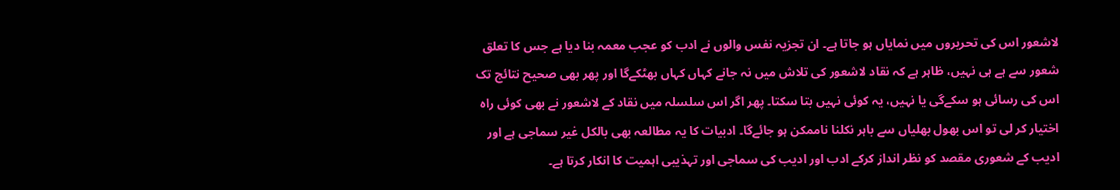لاشعور اس کی تحریروں میں نمایاں ہو جاتا ہے۔ ان تجزیہ نفس والوں نے ادب کو عجب معمہ بنا دیا ہے جس کا تعلق شعور سے ہے ہی نہیں، ظاہر ہے کہ نقاد لاشعور کی تلاش میں نہ جانے کہاں کہاں بھٹکےگا اور پھر بھی صحیح نتائج تک اس کی رسائی ہو سکےگی یا نہیں، یہ کوئی نہیں بتا سکتا۔ پھر اگر اس سلسلہ میں نقاد کے لاشعور نے بھی کوئی راہ اختیار کر لی تو اس بھول بھلیاں سے باہر نکلنا ناممکن ہو جائےگا۔ ادبیات کا یہ مطالعہ بھی بالکل غیر سماجی ہے اور ادیب کے شعوری مقصد کو نظر انداز کرکے ادب اور ادیب کی سماجی اور تہذیبی اہمیت کا انکار کرتا ہے۔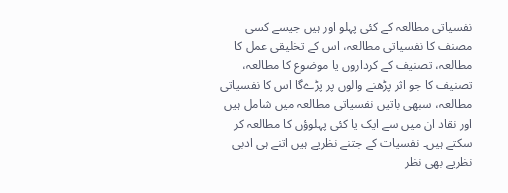نفسیاتی مطالعہ کے کئی پہلو اور ہیں جیسے کسی مصنف کا نفسیاتی مطالعہ، اس کے تخلیقی عمل کا مطالعہ، تصنیف کے کرداروں یا موضوع کا مطالعہ، تصنیف کا جو اثر پڑھنے والوں پر پڑےگا اس کا نفسیاتی مطالعہ، سبھی باتیں نفسیاتی مطالعہ میں شامل ہیں اور نقاد ان میں سے ایک یا کئی پہلوؤں کا مطالعہ کر سکتے ہیں۔ نفسیات کے جتنے نظریے ہیں اتنے ہی ادبی نظریے بھی نظر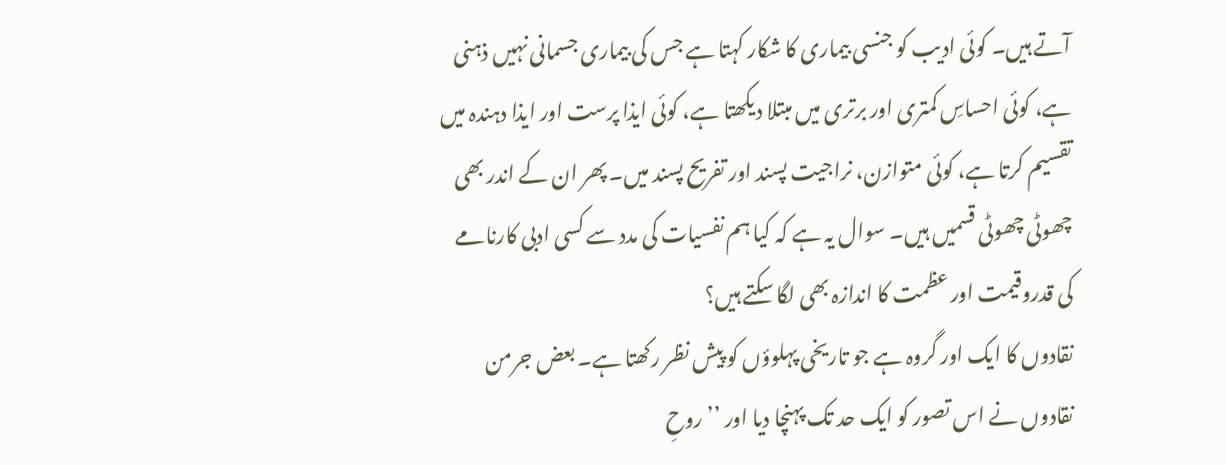آتے ہیں۔ کوئی ادیب کو جنسی بیماری کا شکار کہتا ہے جس کی بیماری جسمانی نہیں ذہنی ہے، کوئی احساسِ کمتری اور برتری میں مبتلا دیکھتا ہے، کوئی ایذا پرست اور ایذا دہندہ میں تقسیم کرتا ہے، کوئی متوازن، نراجیت پسند اور تفریح پسند میں۔ پھر ان کے اندر بھی چھوٹی چھوٹی قسمیں ہیں۔ سوال یہ ہے کہ کیا ہم نفسیات کی مدد سے کسی ادبی کارنامے کی قدروقیمت اور عظمت کا اندازہ بھی لگا سکتے ہیں؟
نقادوں کا ایک اور گروہ ہے جو تاریخی پہلوؤں کو پیش نظر رکھتا ہے۔ بعض جرمن نقادوں نے اس تصور کو ایک حد تک پہنچا دیا اور ’’روحِ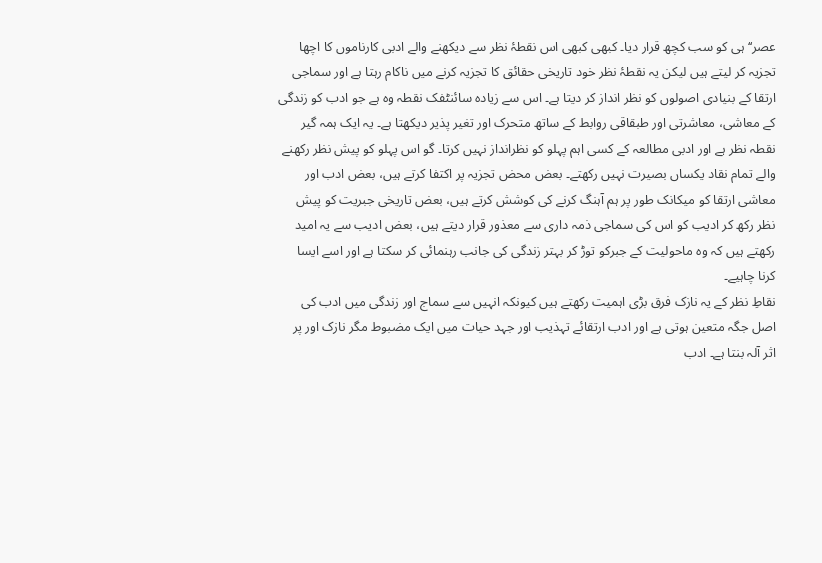عصر‘‘ ہی کو سب کچھ قرار دیا۔ کبھی کبھی اس نقطۂ نظر سے دیکھنے والے ادبی کارناموں کا اچھا تجزیہ کر لیتے ہیں لیکن یہ نقطۂ نظر خود تاریخی حقائق کا تجزیہ کرنے میں ناکام رہتا ہے اور سماجی ارتقا کے بنیادی اصولوں کو نظر انداز کر دیتا ہے۔ اس سے زیادہ سائنٹفک نقطہ وہ ہے جو ادب کو زندگی کے معاشی، معاشرتی اور طبقاقی روابط کے ساتھ متحرک اور تغیر پذیر دیکھتا ہے۔ یہ ایک ہمہ گیر نقطہ نظر ہے اور ادبی مطالعہ کے کسی اہم پہلو کو نظرانداز نہیں کرتا۔ گو اس پہلو کو پیش نظر رکھنے والے تمام نقاد یکساں بصیرت نہیں رکھتے۔ بعض محض تجزیہ پر اکتفا کرتے ہیں، بعض ادب اور معاشی ارتقا کو میکانک طور پر ہم آہنگ کرنے کی کوشش کرتے ہیں، بعض تاریخی جبریت کو پیش نظر رکھ کر ادیب کو اس کی سماجی ذمہ داری سے معذور قرار دیتے ہیں، بعض ادیب سے یہ امید رکھتے ہیں کہ وہ ماحولیت کے جبرکو توڑ کر بہتر زندگی کی جانب رہنمائی کر سکتا ہے اور اسے ایسا کرنا چاہیے۔
نقاطِ نظر کے یہ نازک فرق بڑی اہمیت رکھتے ہیں کیونکہ انہیں سے سماج اور زندگی میں ادب کی اصل جگہ متعین ہوتی ہے اور ادب ارتقائے تہذیب اور جہد حیات میں ایک مضبوط مگر نازک اور پر اثر آلہ بنتا ہے۔ ادب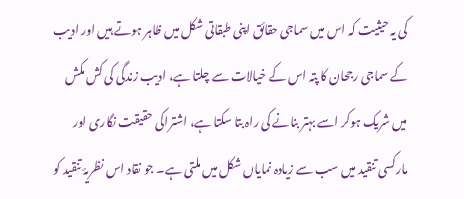کی یہ حیثیت کہ اس میں سماجی حقائق اپنی طبقاتی شکل میں ظاہر ہوتے ہیں اور ادیب کے سماجی رجحان کا پتہ اس کے خیالات سے چلتا ہے، ادیب زندگی کی کش مکش میں شریک ہوکر اسے بہتر بنانے کی راہ بتا سکتا ہے، اشتراکی حقیقت نگاری اور مارکسی تنقید میں سب سے زیادہ نمایاں شکل میں ملتی ہے۔ جو نقاد اس نظریۂ تنقید کو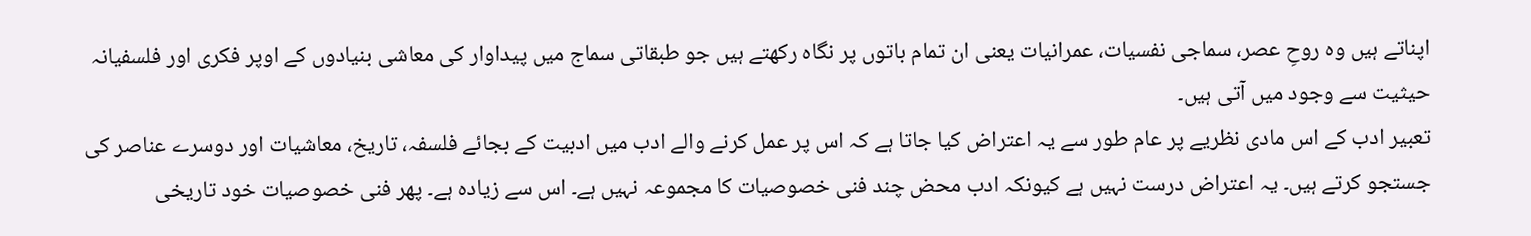اپناتے ہیں وہ روحِ عصر، سماجی نفسیات، عمرانیات یعنی ان تمام باتوں پر نگاہ رکھتے ہیں جو طبقاتی سماج میں پیداوار کی معاشی بنیادوں کے اوپر فکری اور فلسفیانہ حیثیت سے وجود میں آتی ہیں۔
تعبیر ادب کے اس مادی نظریے پر عام طور سے یہ اعتراض کیا جاتا ہے کہ اس پر عمل کرنے والے ادب میں ادبیت کے بجائے فلسفہ، تاریخ، معاشیات اور دوسرے عناصر کی جستجو کرتے ہیں۔ یہ اعتراض درست نہیں ہے کیونکہ ادب محض چند فنی خصوصیات کا مجموعہ نہیں ہے۔ اس سے زیادہ ہے۔ پھر فنی خصوصیات خود تاریخی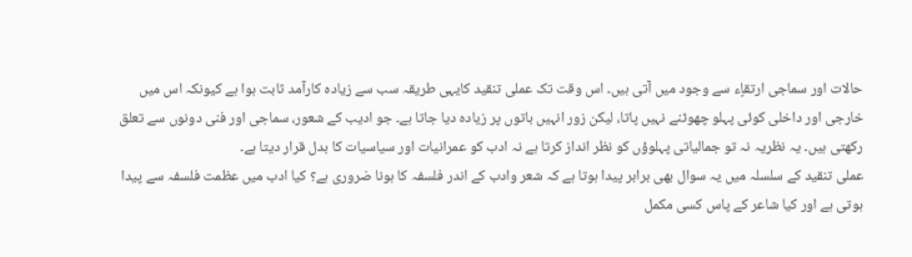حالات اور سماجی ارتقاٍء سے وجود میں آتی ہیں۔ اس وقت تک عملی تنقید کایہی طریقہ سب سے زیادہ کارآمد ثابت ہوا ہے کیونکہ اس میں خارجی اور داخلی کوئی پہلو چھوٹنے نہیں پاتا، لیکن زور انہیں باتوں پر زیادہ دیا جاتا ہے۔ جو ادیب کے شعور، سماجی اور فنی دونوں سے تعلق رکھتی ہیں۔ یہ نظریہ نہ تو جمالیاتی پہلوؤں کو نظر انداز کرتا ہے نہ ادب کو عمرانیات اور سیاسیات کا بدل قرار دیتا ہے۔
عملی تنقید کے سلسلہ میں یہ سوال بھی برابر پیدا ہوتا ہے کہ شعر وادب کے اندر فلسفہ کا ہونا ضروری ہے؟ کیا ادب میں عظمت فلسفہ سے پیدا ہوتی ہے اور کیا شاعر کے پاس کسی مکمل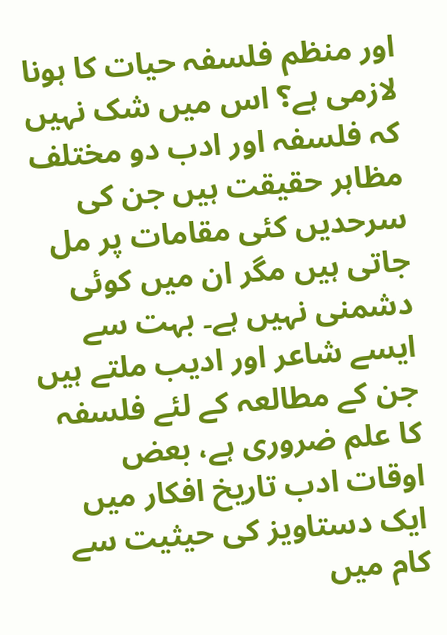اور منظم فلسفہ حیات کا ہونا لازمی ہے؟ اس میں شک نہیں کہ فلسفہ اور ادب دو مختلف مظاہر حقیقت ہیں جن کی سرحدیں کئی مقامات پر مل جاتی ہیں مگر ان میں کوئی دشمنی نہیں ہے۔ بہت سے ایسے شاعر اور ادیب ملتے ہیں جن کے مطالعہ کے لئے فلسفہ کا علم ضروری ہے، بعض اوقات ادب تاریخ افکار میں ایک دستاویز کی حیثیت سے کام میں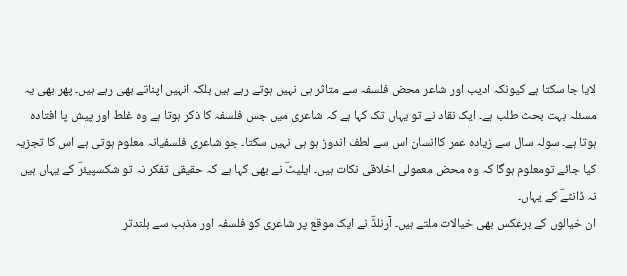لایا جا سکتا ہے کیونکہ ادیب اور شاعر محض فلسفہ سے متاثر ہی نہیں ہوتے رہے ہیں بلکہ انہیں اپناتے بھی رہے ہیں۔ پھر بھی یہ مسئلہ بہت بحث طلب ہے۔ ایک نقاد نے تو یہاں تک کہا ہے کہ شاعری میں جس فلسفہ کا ذکر ہوتا ہے وہ غلط اور پیش پا افتادہ ہوتا ہے۔ سولہ سال سے زیادہ عمر کاانسان اس سے لطف اندوز ہو ہی نہیں سکتا۔ جو شاعری فلسفیانہ معلوم ہوتی ہے اس کا تجزیہ کیا جائے تومعلوم ہوگا کہ وہ محض معمولی اخلاقی نکات ہیں۔ ایلیٹؔ نے بھی کہا ہے کہ حقیقی تفکر نہ تو شکسپیئرؔ کے یہاں ہیں نہ ڈانٹےؔ کے یہاں۔
ان خیالوں کے برعکس بھی خیالات ملتے ہیں۔ آرنلڈؔ نے ایک موقع پر شاعری کو فلسفہ اور مذہب سے بلندتر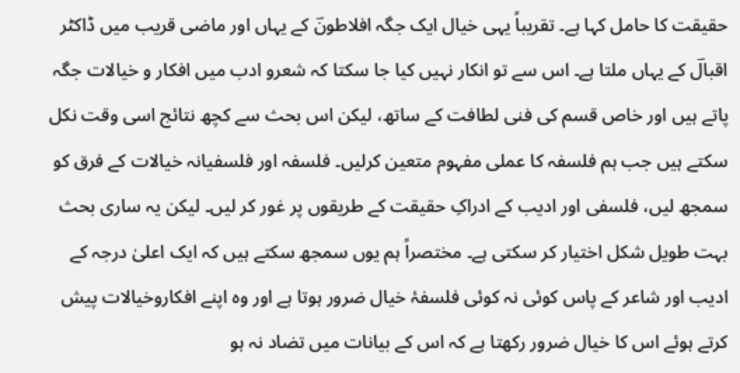حقیقت کا حامل کہا ہے۔ تقریباً یہی خیال ایک جگہ افلاطونؔ کے یہاں اور ماضی قریب میں ڈاکٹر اقبالؔ کے یہاں ملتا ہے۔ اس سے تو انکار نہیں کیا جا سکتا کہ شعرو ادب میں افکار و خیالات جگہ پاتے ہیں اور خاص قسم کی فنی لطافت کے ساتھ، لیکن اس بحث سے کچھ نتائج اسی وقت نکل سکتے ہیں جب ہم فلسفہ کا عملی مفہوم متعین کرلیں۔ فلسفہ اور فلسفیانہ خیالات کے فرق کو سمجھ لیں، فلسفی اور ادیب کے ادراکِ حقیقت کے طریقوں پر غور کر لیں۔ لیکن یہ ساری بحث بہت طویل شکل اختیار کر سکتی ہے۔ مختصراً ہم یوں سمجھ سکتے ہیں کہ ایک اعلیٰ درجہ کے ادیب اور شاعر کے پاس کوئی نہ کوئی فلسفۂ خیال ضرور ہوتا ہے اور وہ اپنے افکاروخیالات پیش کرتے ہوئے اس کا خیال ضرور رکھتا ہے کہ اس کے بیانات میں تضاد نہ ہو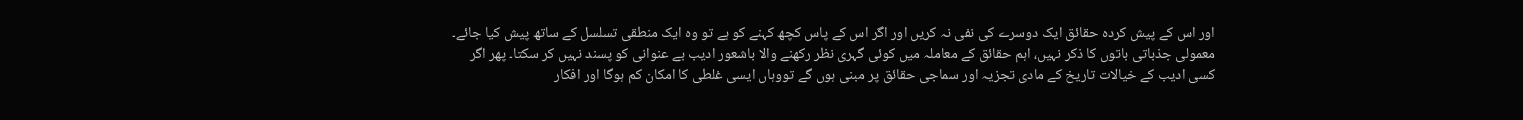اور اس کے پیش کردہ حقائق ایک دوسرے کی نفی نہ کریں اور اگر اس کے پاس کچھ کہنے کو ہے تو وہ ایک منطقی تسلسل کے ساتھ پیش کیا جائے۔
معمولی جذباتی باتوں کا ذکر نہیں، اہم حقائق کے معاملہ میں کوئی گہری نظر رکھنے والا باشعور ادیب بے عنوانی کو پسند نہیں کر سکتا۔ پھر اگر کسی ادیب کے خیالات تاریخ کے مادی تجزیہ اور سماجی حقائق پر مبنی ہوں گے تووہاں ایسی غلطی کا امکان کم ہوگا اور افکار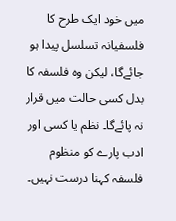میں خود ایک طرح کا فلسفیانہ تسلسل پیدا ہو جائےگا، لیکن وہ فلسفہ کا بدل کسی حالت میں قرار نہ پائےگا۔ نظم یا کسی اور ادب پارے کو منظوم فلسفہ کہنا درست نہیں۔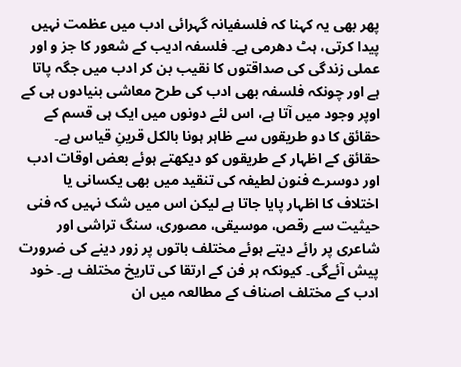پھر بھی یہ کہنا کہ فلسفیانہ گہرائی ادب میں عظمت نہیں پیدا کرتی، ہٹ دھرمی ہے۔ فلسفہ ادیب کے شعور کا جز و اور عملی زندگی کی صداقتوں کا نقیب بن کر ادب میں جگہ پاتا ہے اور چونکہ فلسفہ بھی ادب کی طرح معاشی بنیادوں ہی کے اوپر وجود میں آتا ہے، اس لئے دونوں میں ایک ہی قسم کے حقائق کا دو طریقوں سے ظاہر ہونا بالکل قرینِ قیاس ہے۔
حقائق کے اظہار کے طریقوں کو دیکھتے ہوئے بعض اوقات ادب اور دوسرے فنون لطیفہ کی تنقید میں بھی یکسانی یا اختلاف کا اظہار پایا جاتا ہے لیکن اس میں شک نہیں کہ فنی حیثیت سے رقص، موسیقی، مصوری، سنگ تراشی اور شاعری پر رائے دیتے ہوئے مختلف باتوں پر زور دینے کی ضرورت پیش آئےگی۔ کیونکہ ہر فن کے ارتقا کی تاریخ مختلف ہے۔ خود ادب کے مختلف اصناف کے مطالعہ میں ان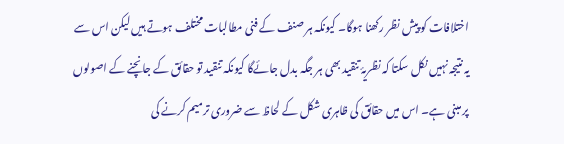اختلافات کو پیش نظر رکھنا ہوگا۔ کیونکہ ہر صنف کے فنی مطالبات مختلف ہوتے ہیں لیکن اس سے یہ نتیجہ نہیں نکل سکتا کہ نظریۂ تنقید بھی ہر جگہ بدل جائےگا کیونکہ تنقید تو حقائق کے جانچنے کے اصولوں پر مبنی ہے۔ اس میں حقائق کی ظاہری شکل کے لحاظ سے ضروری ترمیم کرنے کی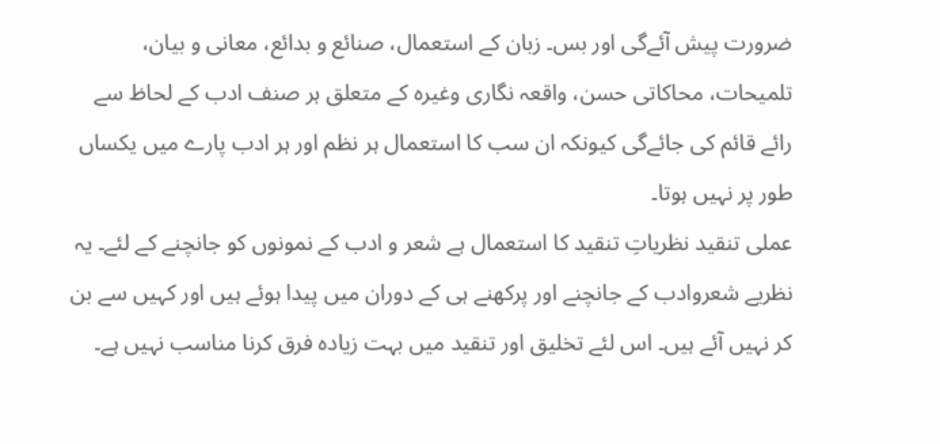ضرورت پیش آئےگی اور بس۔ زبان کے استعمال، صنائع و بدائع، معانی و بیان، تلمیحات، محاکاتی حسن، واقعہ نگاری وغیرہ کے متعلق ہر صنف ادب کے لحاظ سے رائے قائم کی جائےگی کیونکہ ان سب کا استعمال ہر نظم اور ہر ادب پارے میں یکساں طور پر نہیں ہوتا۔
عملی تنقید نظریاتِ تنقید کا استعمال ہے شعر و ادب کے نمونوں کو جانچنے کے لئے۔ یہ نظریے شعروادب کے جانچنے اور پرکھنے ہی کے دوران میں پیدا ہوئے ہیں اور کہیں سے بن کر نہیں آئے ہیں۔ اس لئے تخلیق اور تنقید میں بہت زیادہ فرق کرنا مناسب نہیں ہے۔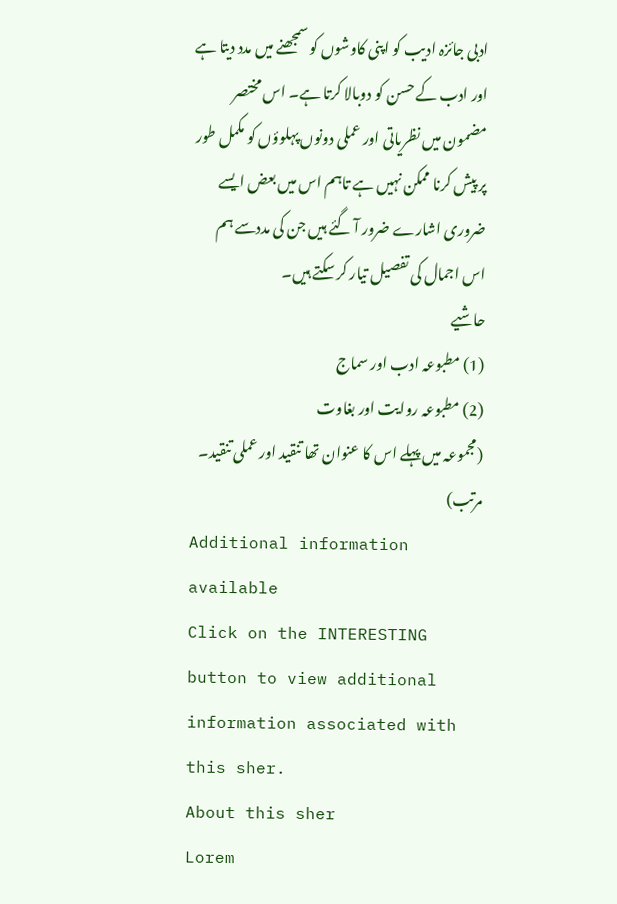ادبی جائزہ ادیب کو اپنی کاوشوں کو سمجھنے میں مدد دیتا ہے اور ادب کے حسن کو دوبالا کرتا ہے۔ اس مختصر مضمون میں نظریاتی اور عملی دونوں پہلوؤں کو مکمل طور پر پیش کرنا ممکن نہیں ہے تاہم اس میں بعض ایسے ضروری اشارے ضرور آ گئے ہیں جن کی مددسے ہم اس اجمال کی تفصیل تیار کر سکتے ہیں۔
حاشیے
(1) مطبوعہ ادب اور سماج
(2) مطبوعہ روایت اور بغاوت
(مجموعہ میں پہلے اس کا عنوان تھا تنقید اور عملی تنقید۔ مرتب)
Additional information available
Click on the INTERESTING button to view additional information associated with this sher.
About this sher
Lorem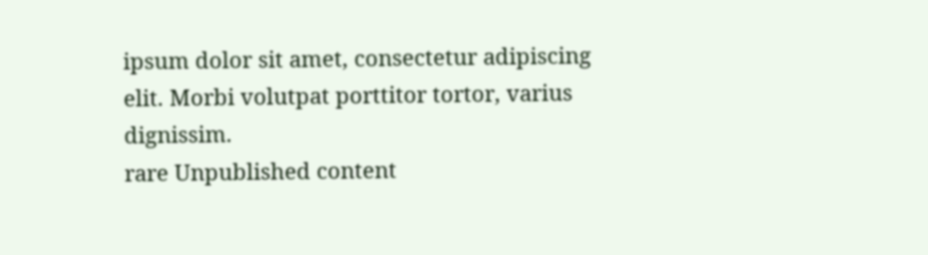ipsum dolor sit amet, consectetur adipiscing elit. Morbi volutpat porttitor tortor, varius dignissim.
rare Unpublished content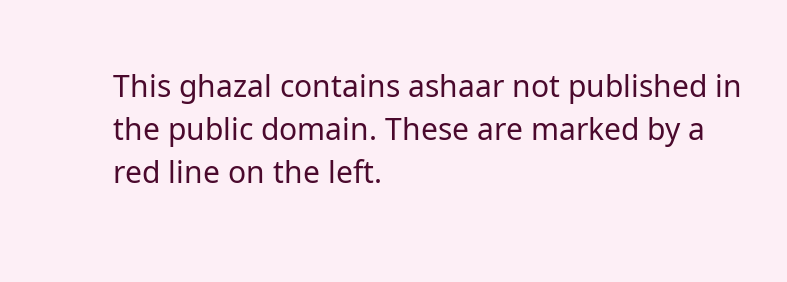This ghazal contains ashaar not published in the public domain. These are marked by a red line on the left.